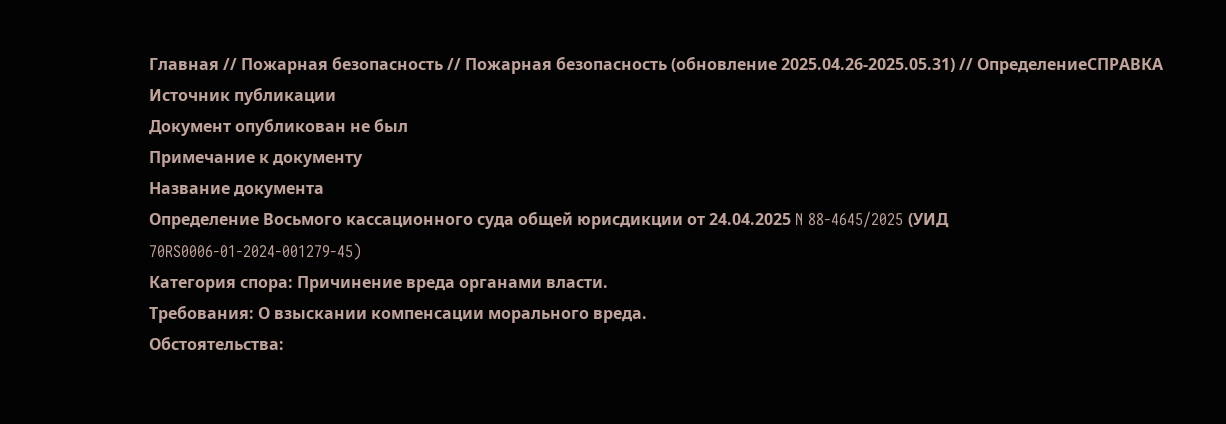Главная // Пожарная безопасность // Пожарная безопасность (обновление 2025.04.26-2025.05.31) // ОпределениеСПРАВКА
Источник публикации
Документ опубликован не был
Примечание к документу
Название документа
Определение Восьмого кассационного суда общей юрисдикции от 24.04.2025 N 88-4645/2025 (УИД 70RS0006-01-2024-001279-45)
Категория спора: Причинение вреда органами власти.
Требования: О взыскании компенсации морального вреда.
Обстоятельства: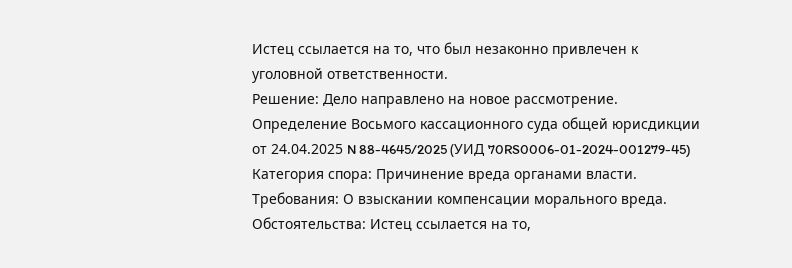Истец ссылается на то, что был незаконно привлечен к уголовной ответственности.
Решение: Дело направлено на новое рассмотрение.
Определение Восьмого кассационного суда общей юрисдикции от 24.04.2025 N 88-4645/2025 (УИД 70RS0006-01-2024-001279-45)
Категория спора: Причинение вреда органами власти.
Требования: О взыскании компенсации морального вреда.
Обстоятельства: Истец ссылается на то,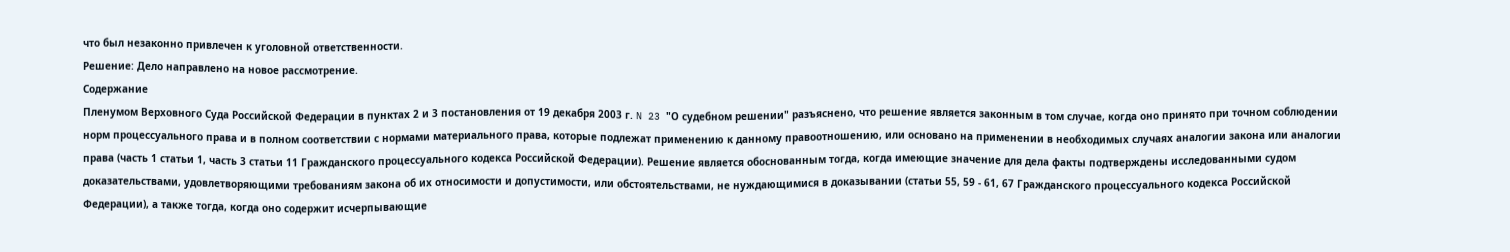что был незаконно привлечен к уголовной ответственности.
Решение: Дело направлено на новое рассмотрение.
Содержание
Пленумом Верховного Суда Российской Федерации в пунктах 2 и 3 постановления от 19 декабря 2003 г. N 23 "О судебном решении" разъяснено, что решение является законным в том случае, когда оно принято при точном соблюдении норм процессуального права и в полном соответствии с нормами материального права, которые подлежат применению к данному правоотношению, или основано на применении в необходимых случаях аналогии закона или аналогии права (часть 1 статьи 1, часть 3 статьи 11 Гражданского процессуального кодекса Российской Федерации). Решение является обоснованным тогда, когда имеющие значение для дела факты подтверждены исследованными судом доказательствами, удовлетворяющими требованиям закона об их относимости и допустимости, или обстоятельствами, не нуждающимися в доказывании (статьи 55, 59 - 61, 67 Гражданского процессуального кодекса Российской Федерации), а также тогда, когда оно содержит исчерпывающие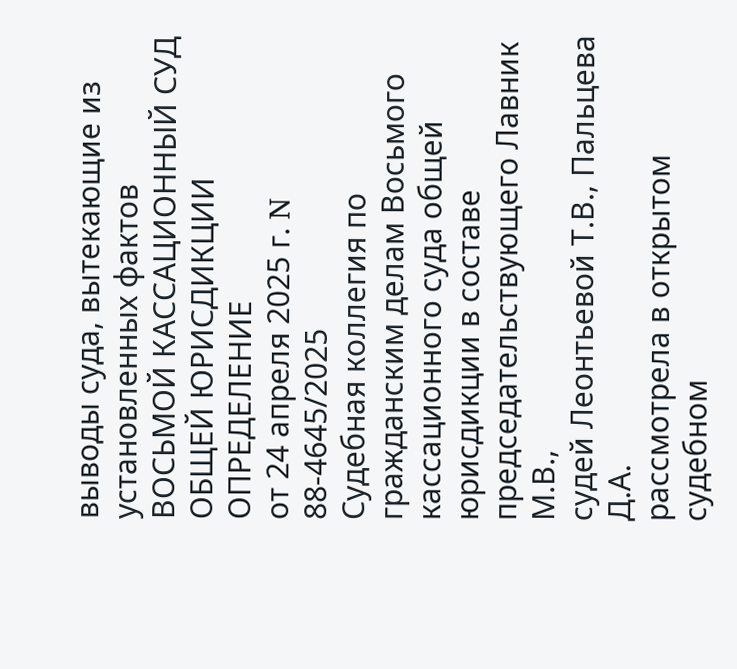выводы суда, вытекающие из установленных фактов
ВОСЬМОЙ КАССАЦИОННЫЙ СУД ОБЩЕЙ ЮРИСДИКЦИИ
ОПРЕДЕЛЕНИЕ
от 24 апреля 2025 г. N 88-4645/2025
Судебная коллегия по гражданским делам Восьмого кассационного суда общей юрисдикции в составе
председательствующего Лавник М.В.,
судей Леонтьевой Т.В., Пальцева Д.А.
рассмотрела в открытом судебном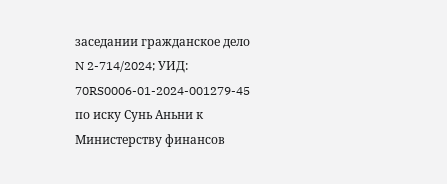заседании гражданское дело N 2-714/2024; УИД: 70RS0006-01-2024-001279-45 по иску Сунь Аньни к Министерству финансов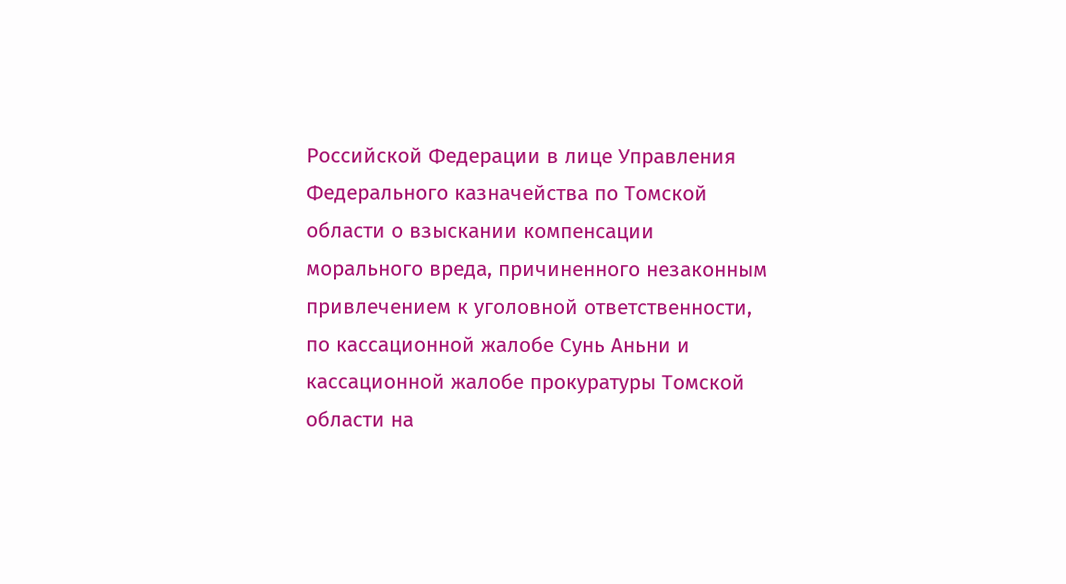Российской Федерации в лице Управления Федерального казначейства по Томской области о взыскании компенсации морального вреда, причиненного незаконным привлечением к уголовной ответственности,
по кассационной жалобе Сунь Аньни и кассационной жалобе прокуратуры Томской области на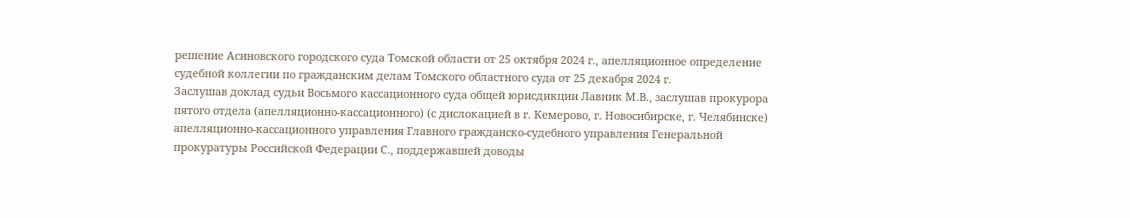решение Асиновского городского суда Томской области от 25 октября 2024 г., апелляционное определение судебной коллегии по гражданским делам Томского областного суда от 25 декабря 2024 г.
Заслушав доклад судьи Восьмого кассационного суда общей юрисдикции Лавник М.В., заслушав прокурора пятого отдела (апелляционно-кассационного) (с дислокацией в г. Кемерово, г. Новосибирске, г. Челябинске) апелляционно-кассационного управления Главного гражданско-судебного управления Генеральной прокуратуры Российской Федерации С., поддержавшей доводы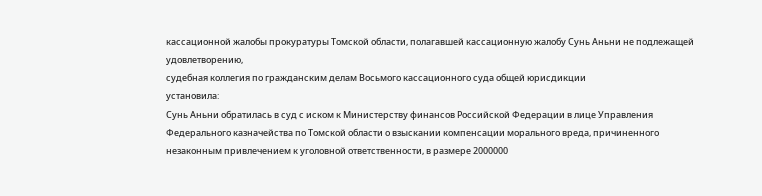кассационной жалобы прокуратуры Томской области, полагавшей кассационную жалобу Сунь Аньни не подлежащей удовлетворению,
судебная коллегия по гражданским делам Восьмого кассационного суда общей юрисдикции
установила:
Сунь Аньни обратилась в суд с иском к Министерству финансов Российской Федерации в лице Управления Федерального казначейства по Томской области о взыскании компенсации морального вреда, причиненного незаконным привлечением к уголовной ответственности, в размере 2000000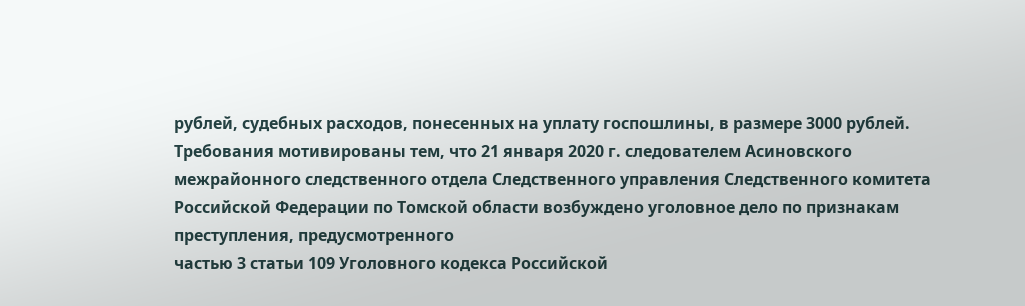рублей, судебных расходов, понесенных на уплату госпошлины, в размере 3000 рублей.
Требования мотивированы тем, что 21 января 2020 г. следователем Асиновского межрайонного следственного отдела Следственного управления Следственного комитета Российской Федерации по Томской области возбуждено уголовное дело по признакам преступления, предусмотренного
частью 3 статьи 109 Уголовного кодекса Российской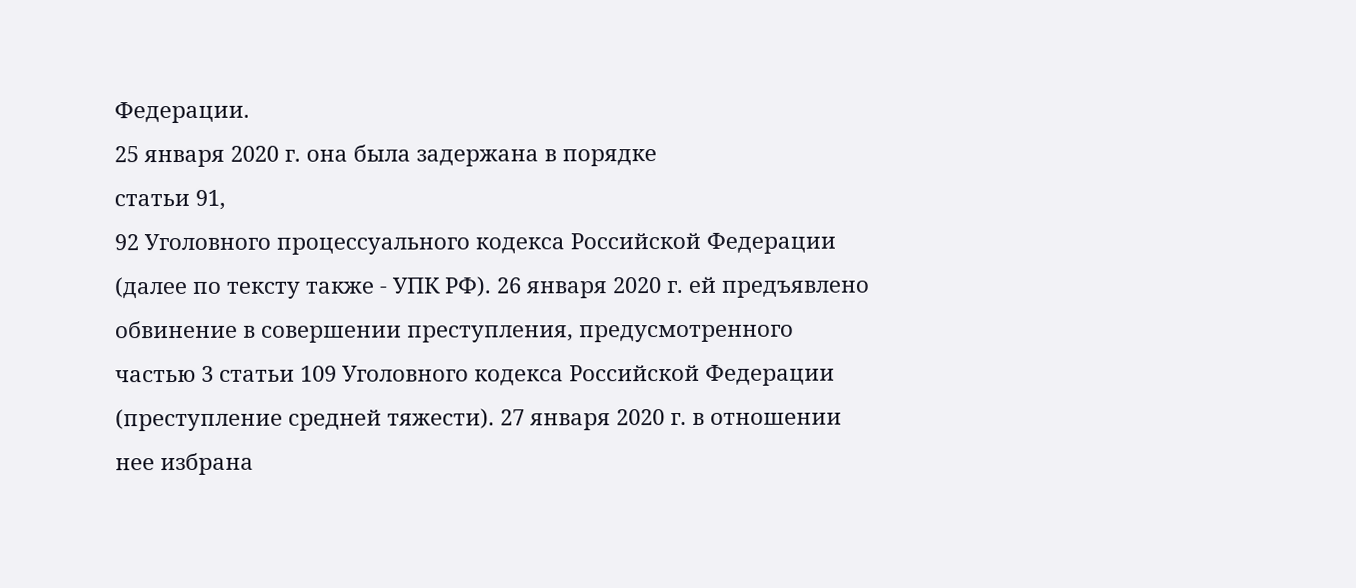Федерации.
25 января 2020 г. она была задержана в порядке
статьи 91,
92 Уголовного процессуального кодекса Российской Федерации (далее по тексту также - УПК РФ). 26 января 2020 г. ей предъявлено обвинение в совершении преступления, предусмотренного
частью 3 статьи 109 Уголовного кодекса Российской Федерации (преступление средней тяжести). 27 января 2020 г. в отношении нее избрана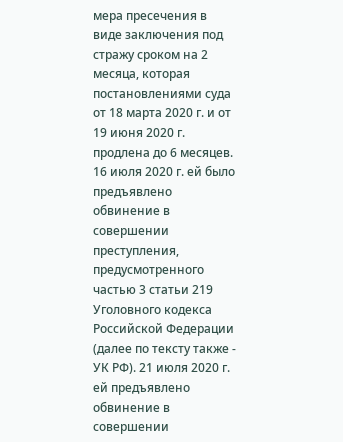мера пресечения в виде заключения под стражу сроком на 2 месяца, которая постановлениями суда от 18 марта 2020 г. и от 19 июня 2020 г. продлена до 6 месяцев. 16 июля 2020 г. ей было предъявлено обвинение в совершении преступления, предусмотренного
частью 3 статьи 219 Уголовного кодекса Российской Федерации (далее по тексту также - УК РФ). 21 июля 2020 г. ей предъявлено обвинение в совершении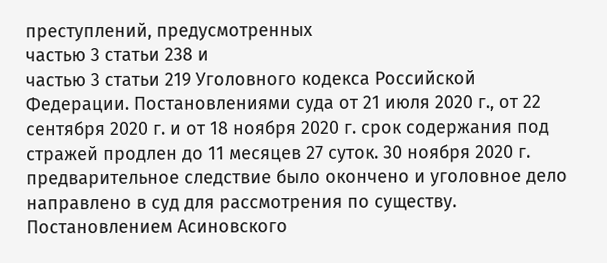преступлений, предусмотренных
частью 3 статьи 238 и
частью 3 статьи 219 Уголовного кодекса Российской Федерации. Постановлениями суда от 21 июля 2020 г., от 22 сентября 2020 г. и от 18 ноября 2020 г. срок содержания под стражей продлен до 11 месяцев 27 суток. 30 ноября 2020 г. предварительное следствие было окончено и уголовное дело направлено в суд для рассмотрения по существу.
Постановлением Асиновского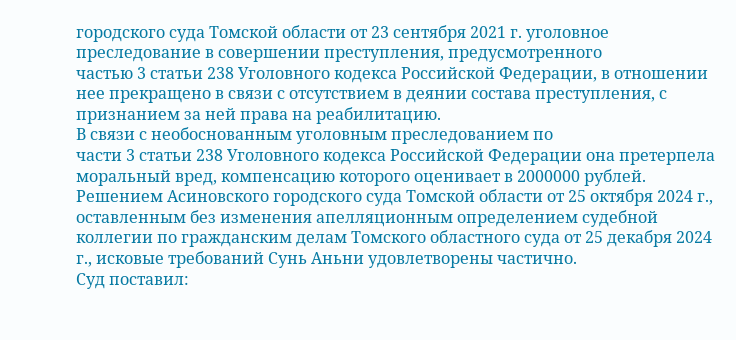городского суда Томской области от 23 сентября 2021 г. уголовное преследование в совершении преступления, предусмотренного
частью 3 статьи 238 Уголовного кодекса Российской Федерации, в отношении нее прекращено в связи с отсутствием в деянии состава преступления, с признанием за ней права на реабилитацию.
В связи с необоснованным уголовным преследованием по
части 3 статьи 238 Уголовного кодекса Российской Федерации она претерпела моральный вред, компенсацию которого оценивает в 2000000 рублей.
Решением Асиновского городского суда Томской области от 25 октября 2024 г., оставленным без изменения апелляционным определением судебной коллегии по гражданским делам Томского областного суда от 25 декабря 2024 г., исковые требований Сунь Аньни удовлетворены частично.
Суд поставил: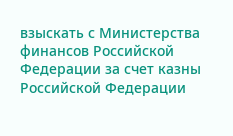взыскать с Министерства финансов Российской Федерации за счет казны Российской Федерации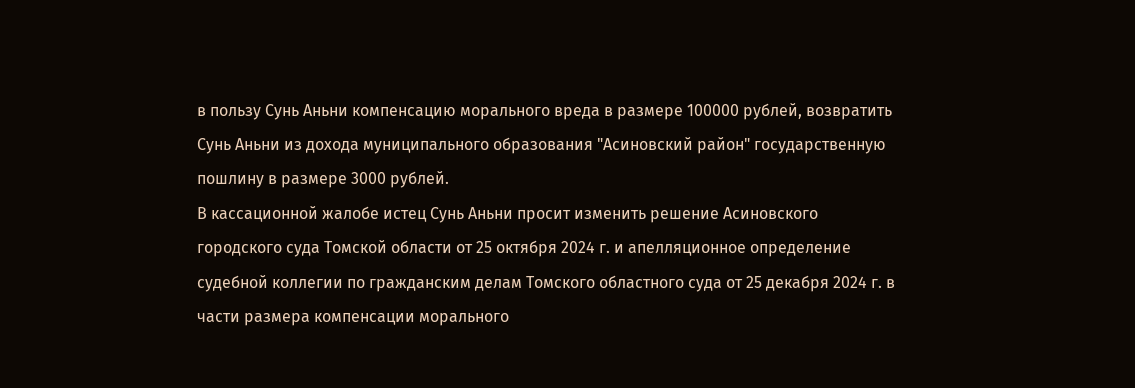в пользу Сунь Аньни компенсацию морального вреда в размере 100000 рублей, возвратить Сунь Аньни из дохода муниципального образования "Асиновский район" государственную пошлину в размере 3000 рублей.
В кассационной жалобе истец Сунь Аньни просит изменить решение Асиновского городского суда Томской области от 25 октября 2024 г. и апелляционное определение судебной коллегии по гражданским делам Томского областного суда от 25 декабря 2024 г. в части размера компенсации морального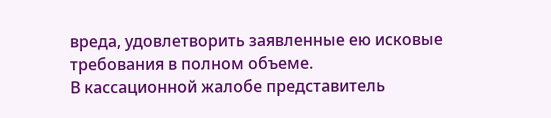вреда, удовлетворить заявленные ею исковые требования в полном объеме.
В кассационной жалобе представитель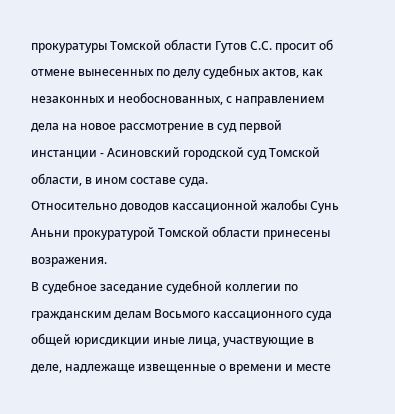прокуратуры Томской области Гутов С.С. просит об отмене вынесенных по делу судебных актов, как незаконных и необоснованных, с направлением дела на новое рассмотрение в суд первой инстанции - Асиновский городской суд Томской области, в ином составе суда.
Относительно доводов кассационной жалобы Сунь Аньни прокуратурой Томской области принесены возражения.
В судебное заседание судебной коллегии по гражданским делам Восьмого кассационного суда общей юрисдикции иные лица, участвующие в деле, надлежаще извещенные о времени и месте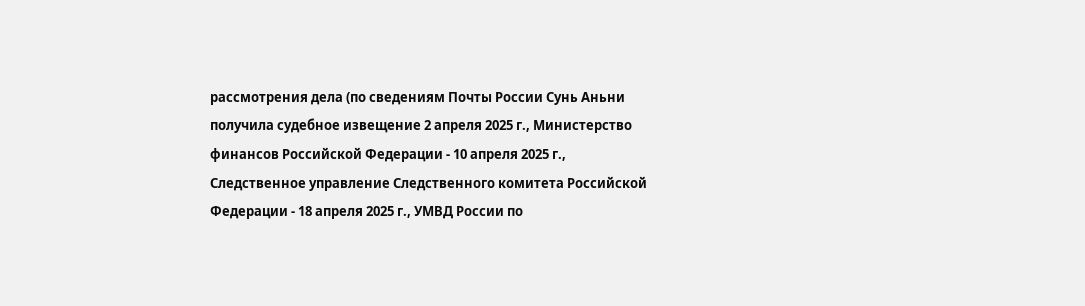рассмотрения дела (по сведениям Почты России Сунь Аньни получила судебное извещение 2 апреля 2025 г., Министерство финансов Российской Федерации - 10 апреля 2025 г., Следственное управление Следственного комитета Российской Федерации - 18 апреля 2025 г., УМВД России по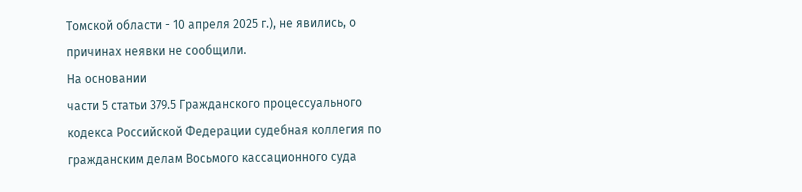Томской области - 10 апреля 2025 г.), не явились, о причинах неявки не сообщили.
На основании
части 5 статьи 379.5 Гражданского процессуального кодекса Российской Федерации судебная коллегия по гражданским делам Восьмого кассационного суда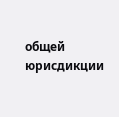общей юрисдикции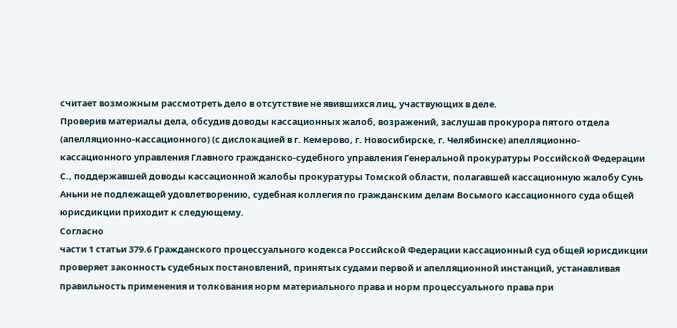считает возможным рассмотреть дело в отсутствие не явившихся лиц, участвующих в деле.
Проверив материалы дела, обсудив доводы кассационных жалоб, возражений, заслушав прокурора пятого отдела (апелляционно-кассационного) (с дислокацией в г. Кемерово, г. Новосибирске, г. Челябинске) апелляционно-кассационного управления Главного гражданско-судебного управления Генеральной прокуратуры Российской Федерации С., поддержавшей доводы кассационной жалобы прокуратуры Томской области, полагавшей кассационную жалобу Сунь Аньни не подлежащей удовлетворению, судебная коллегия по гражданским делам Восьмого кассационного суда общей юрисдикции приходит к следующему.
Согласно
части 1 статьи 379.6 Гражданского процессуального кодекса Российской Федерации кассационный суд общей юрисдикции проверяет законность судебных постановлений, принятых судами первой и апелляционной инстанций, устанавливая правильность применения и толкования норм материального права и норм процессуального права при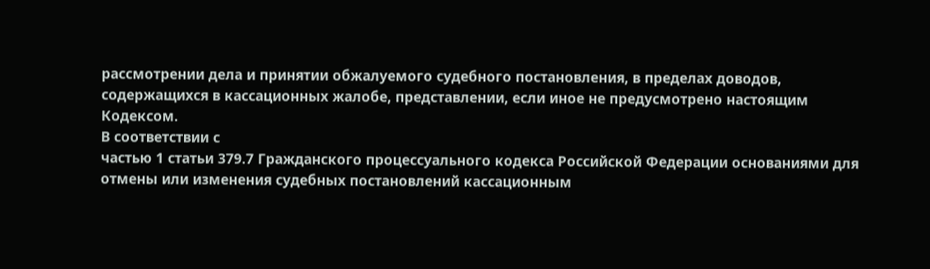рассмотрении дела и принятии обжалуемого судебного постановления, в пределах доводов, содержащихся в кассационных жалобе, представлении, если иное не предусмотрено настоящим
Кодексом.
В соответствии с
частью 1 статьи 379.7 Гражданского процессуального кодекса Российской Федерации основаниями для отмены или изменения судебных постановлений кассационным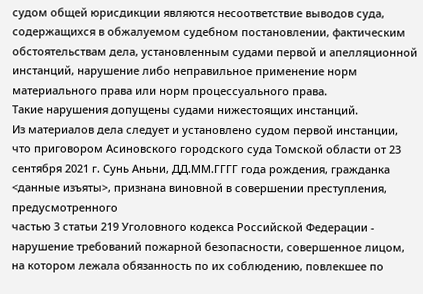судом общей юрисдикции являются несоответствие выводов суда, содержащихся в обжалуемом судебном постановлении, фактическим обстоятельствам дела, установленным судами первой и апелляционной инстанций, нарушение либо неправильное применение норм материального права или норм процессуального права.
Такие нарушения допущены судами нижестоящих инстанций.
Из материалов дела следует и установлено судом первой инстанции, что приговором Асиновского городского суда Томской области от 23 сентября 2021 г. Сунь Аньни, ДД.ММ.ГГГГ года рождения, гражданка <данные изъяты>, признана виновной в совершении преступления, предусмотренного
частью 3 статьи 219 Уголовного кодекса Российской Федерации - нарушение требований пожарной безопасности, совершенное лицом, на котором лежала обязанность по их соблюдению, повлекшее по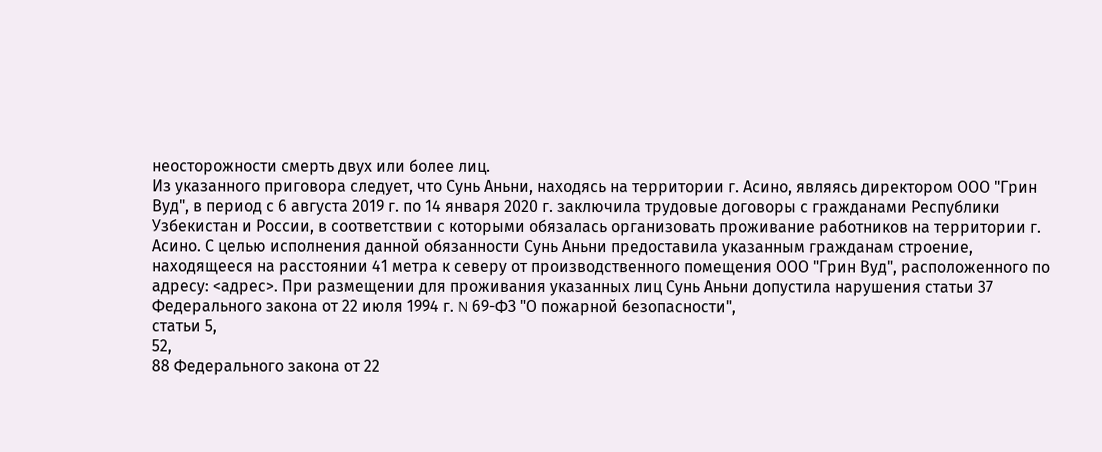неосторожности смерть двух или более лиц.
Из указанного приговора следует, что Сунь Аньни, находясь на территории г. Асино, являясь директором ООО "Грин Вуд", в период с 6 августа 2019 г. по 14 января 2020 г. заключила трудовые договоры с гражданами Республики Узбекистан и России, в соответствии с которыми обязалась организовать проживание работников на территории г. Асино. С целью исполнения данной обязанности Сунь Аньни предоставила указанным гражданам строение, находящееся на расстоянии 41 метра к северу от производственного помещения ООО "Грин Вуд", расположенного по адресу: <адрес>. При размещении для проживания указанных лиц Сунь Аньни допустила нарушения статьи 37 Федерального закона от 22 июля 1994 г. N 69-ФЗ "О пожарной безопасности",
статьи 5,
52,
88 Федерального закона от 22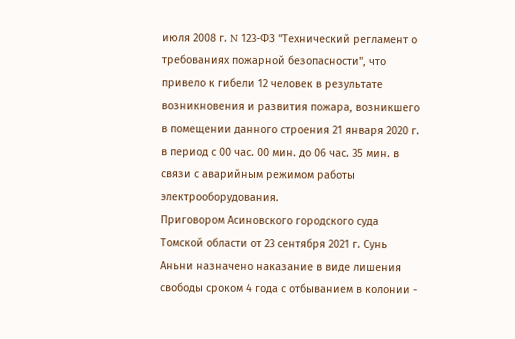июля 2008 г. N 123-ФЗ "Технический регламент о требованиях пожарной безопасности", что привело к гибели 12 человек в результате возникновения и развития пожара, возникшего в помещении данного строения 21 января 2020 г. в период с 00 час. 00 мин. до 06 час. 35 мин. в связи с аварийным режимом работы электрооборудования.
Приговором Асиновского городского суда Томской области от 23 сентября 2021 г. Сунь Аньни назначено наказание в виде лишения свободы сроком 4 года с отбыванием в колонии -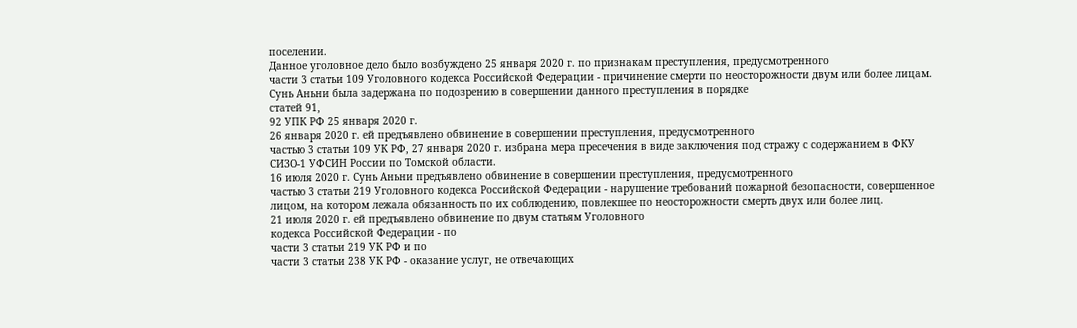поселении.
Данное уголовное дело было возбуждено 25 января 2020 г. по признакам преступления, предусмотренного
части 3 статьи 109 Уголовного кодекса Российской Федерации - причинение смерти по неосторожности двум или более лицам.
Сунь Аньни была задержана по подозрению в совершении данного преступления в порядке
статей 91,
92 УПК РФ 25 января 2020 г.
26 января 2020 г. ей предъявлено обвинение в совершении преступления, предусмотренного
частью 3 статьи 109 УК РФ, 27 января 2020 г. избрана мера пресечения в виде заключения под стражу с содержанием в ФКУ СИЗО-1 УФСИН России по Томской области.
16 июля 2020 г. Сунь Аньни предъявлено обвинение в совершении преступления, предусмотренного
частью 3 статьи 219 Уголовного кодекса Российской Федерации - нарушение требований пожарной безопасности, совершенное лицом, на котором лежала обязанность по их соблюдению, повлекшее по неосторожности смерть двух или более лиц.
21 июля 2020 г. ей предъявлено обвинение по двум статьям Уголовного
кодекса Российской Федерации - по
части 3 статьи 219 УК РФ и по
части 3 статьи 238 УК РФ - оказание услуг, не отвечающих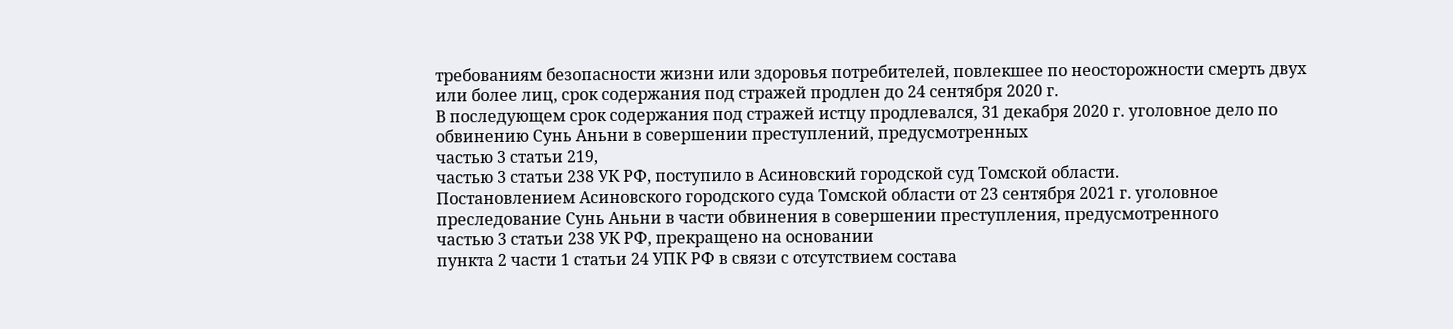требованиям безопасности жизни или здоровья потребителей, повлекшее по неосторожности смерть двух или более лиц, срок содержания под стражей продлен до 24 сентября 2020 г.
В последующем срок содержания под стражей истцу продлевался, 31 декабря 2020 г. уголовное дело по обвинению Сунь Аньни в совершении преступлений, предусмотренных
частью 3 статьи 219,
частью 3 статьи 238 УК РФ, поступило в Асиновский городской суд Томской области.
Постановлением Асиновского городского суда Томской области от 23 сентября 2021 г. уголовное преследование Сунь Аньни в части обвинения в совершении преступления, предусмотренного
частью 3 статьи 238 УК РФ, прекращено на основании
пункта 2 части 1 статьи 24 УПК РФ в связи с отсутствием состава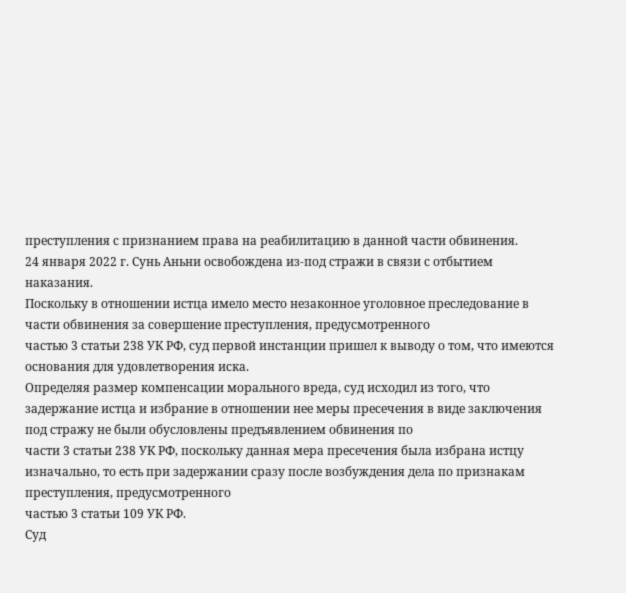преступления с признанием права на реабилитацию в данной части обвинения.
24 января 2022 г. Сунь Аньни освобождена из-под стражи в связи с отбытием наказания.
Поскольку в отношении истца имело место незаконное уголовное преследование в части обвинения за совершение преступления, предусмотренного
частью 3 статьи 238 УК РФ, суд первой инстанции пришел к выводу о том, что имеются основания для удовлетворения иска.
Определяя размер компенсации морального вреда, суд исходил из того, что задержание истца и избрание в отношении нее меры пресечения в виде заключения под стражу не были обусловлены предъявлением обвинения по
части 3 статьи 238 УК РФ, поскольку данная мера пресечения была избрана истцу изначально, то есть при задержании сразу после возбуждения дела по признакам преступления, предусмотренного
частью 3 статьи 109 УК РФ.
Суд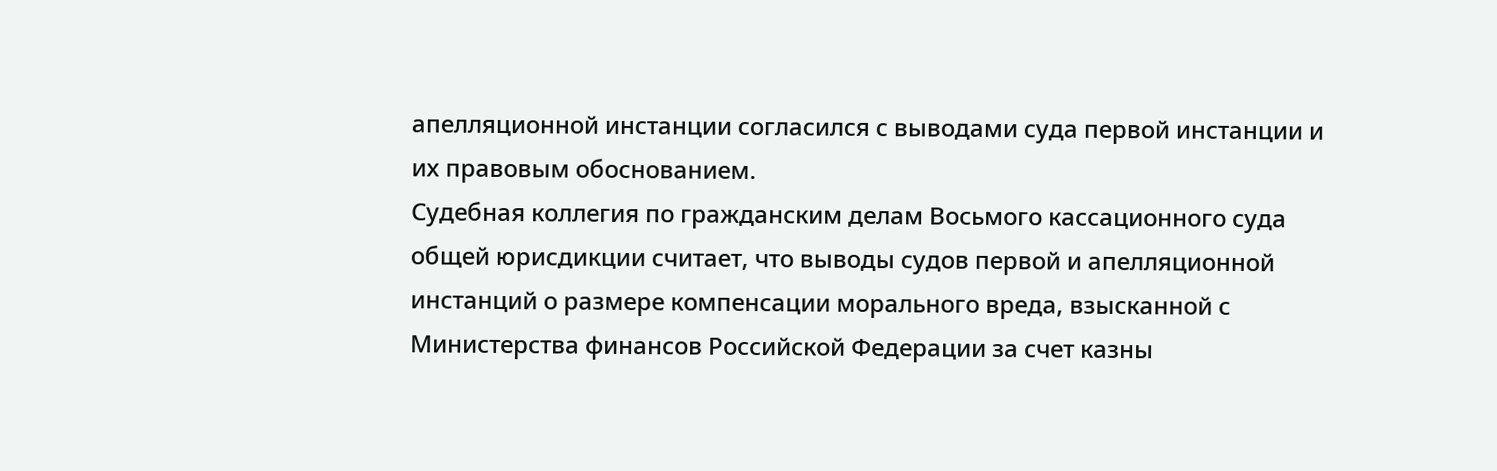апелляционной инстанции согласился с выводами суда первой инстанции и их правовым обоснованием.
Судебная коллегия по гражданским делам Восьмого кассационного суда общей юрисдикции считает, что выводы судов первой и апелляционной инстанций о размере компенсации морального вреда, взысканной с Министерства финансов Российской Федерации за счет казны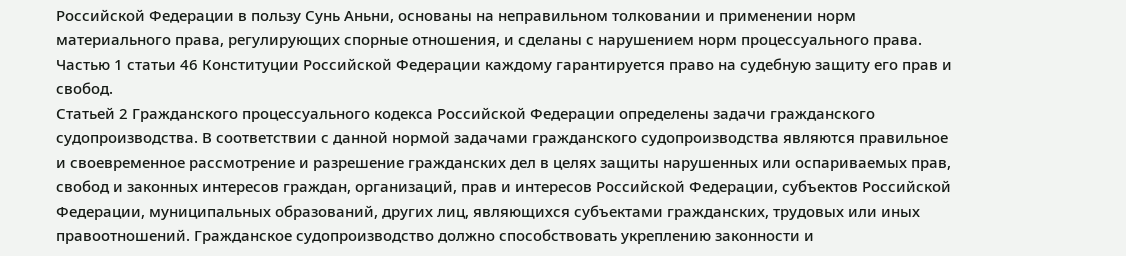Российской Федерации в пользу Сунь Аньни, основаны на неправильном толковании и применении норм материального права, регулирующих спорные отношения, и сделаны с нарушением норм процессуального права.
Частью 1 статьи 46 Конституции Российской Федерации каждому гарантируется право на судебную защиту его прав и свобод.
Статьей 2 Гражданского процессуального кодекса Российской Федерации определены задачи гражданского судопроизводства. В соответствии с данной нормой задачами гражданского судопроизводства являются правильное и своевременное рассмотрение и разрешение гражданских дел в целях защиты нарушенных или оспариваемых прав, свобод и законных интересов граждан, организаций, прав и интересов Российской Федерации, субъектов Российской Федерации, муниципальных образований, других лиц, являющихся субъектами гражданских, трудовых или иных правоотношений. Гражданское судопроизводство должно способствовать укреплению законности и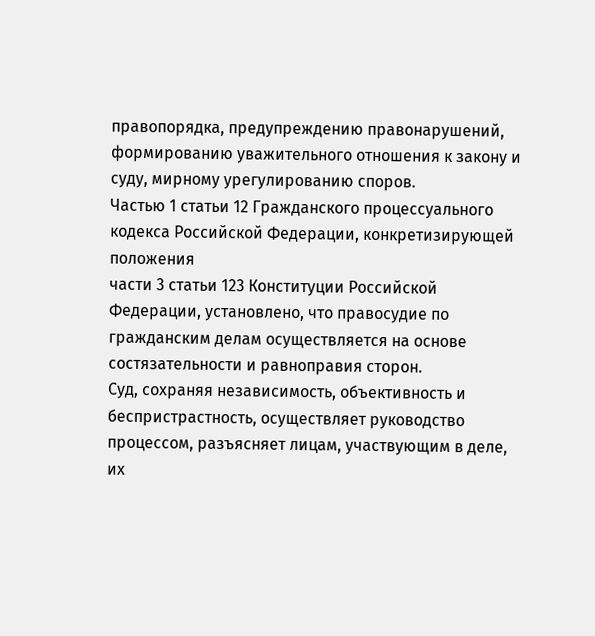правопорядка, предупреждению правонарушений, формированию уважительного отношения к закону и суду, мирному урегулированию споров.
Частью 1 статьи 12 Гражданского процессуального кодекса Российской Федерации, конкретизирующей положения
части 3 статьи 123 Конституции Российской Федерации, установлено, что правосудие по гражданским делам осуществляется на основе состязательности и равноправия сторон.
Суд, сохраняя независимость, объективность и беспристрастность, осуществляет руководство процессом, разъясняет лицам, участвующим в деле, их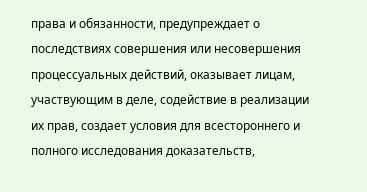права и обязанности, предупреждает о последствиях совершения или несовершения процессуальных действий, оказывает лицам, участвующим в деле, содействие в реализации их прав, создает условия для всестороннего и полного исследования доказательств,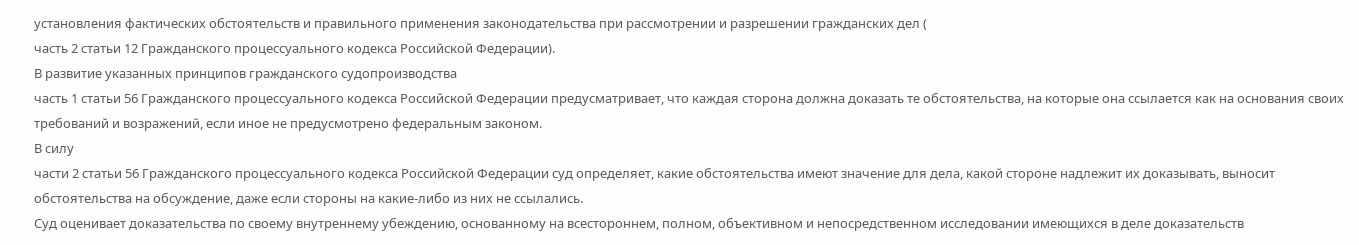установления фактических обстоятельств и правильного применения законодательства при рассмотрении и разрешении гражданских дел (
часть 2 статьи 12 Гражданского процессуального кодекса Российской Федерации).
В развитие указанных принципов гражданского судопроизводства
часть 1 статьи 56 Гражданского процессуального кодекса Российской Федерации предусматривает, что каждая сторона должна доказать те обстоятельства, на которые она ссылается как на основания своих требований и возражений, если иное не предусмотрено федеральным законом.
В силу
части 2 статьи 56 Гражданского процессуального кодекса Российской Федерации суд определяет, какие обстоятельства имеют значение для дела, какой стороне надлежит их доказывать, выносит обстоятельства на обсуждение, даже если стороны на какие-либо из них не ссылались.
Суд оценивает доказательства по своему внутреннему убеждению, основанному на всестороннем, полном, объективном и непосредственном исследовании имеющихся в деле доказательств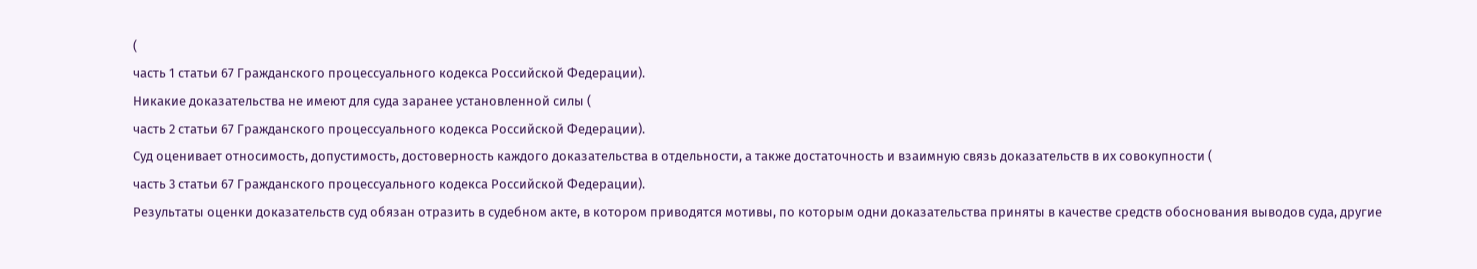(
часть 1 статьи 67 Гражданского процессуального кодекса Российской Федерации).
Никакие доказательства не имеют для суда заранее установленной силы (
часть 2 статьи 67 Гражданского процессуального кодекса Российской Федерации).
Суд оценивает относимость, допустимость, достоверность каждого доказательства в отдельности, а также достаточность и взаимную связь доказательств в их совокупности (
часть 3 статьи 67 Гражданского процессуального кодекса Российской Федерации).
Результаты оценки доказательств суд обязан отразить в судебном акте, в котором приводятся мотивы, по которым одни доказательства приняты в качестве средств обоснования выводов суда, другие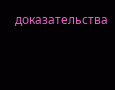доказательства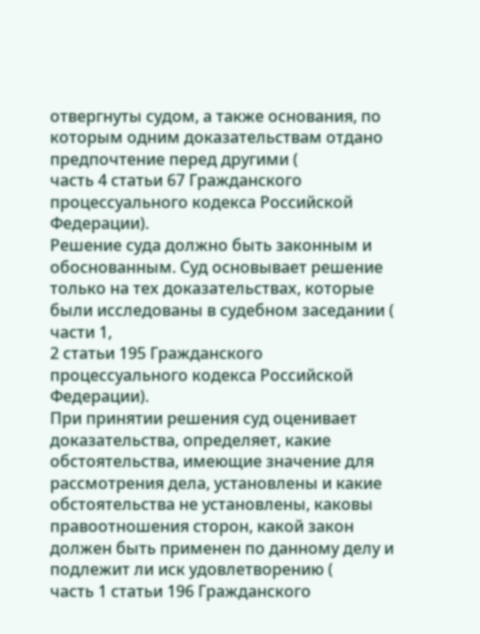отвергнуты судом, а также основания, по которым одним доказательствам отдано предпочтение перед другими (
часть 4 статьи 67 Гражданского процессуального кодекса Российской Федерации).
Решение суда должно быть законным и обоснованным. Суд основывает решение только на тех доказательствах, которые были исследованы в судебном заседании (
части 1,
2 статьи 195 Гражданского процессуального кодекса Российской Федерации).
При принятии решения суд оценивает доказательства, определяет, какие обстоятельства, имеющие значение для рассмотрения дела, установлены и какие обстоятельства не установлены, каковы правоотношения сторон, какой закон должен быть применен по данному делу и подлежит ли иск удовлетворению (
часть 1 статьи 196 Гражданского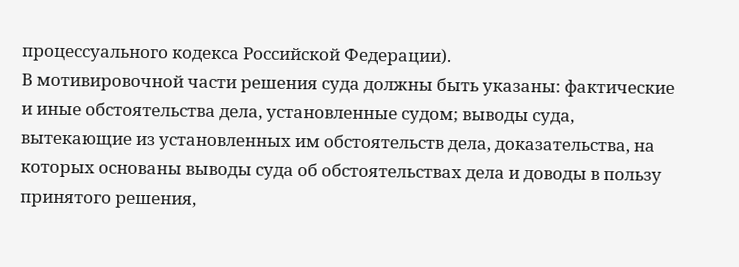процессуального кодекса Российской Федерации).
В мотивировочной части решения суда должны быть указаны: фактические и иные обстоятельства дела, установленные судом; выводы суда, вытекающие из установленных им обстоятельств дела, доказательства, на которых основаны выводы суда об обстоятельствах дела и доводы в пользу принятого решения,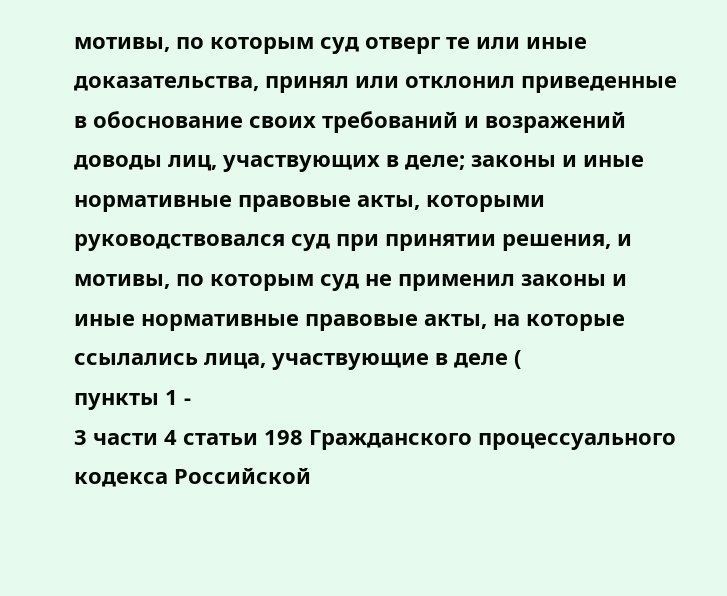мотивы, по которым суд отверг те или иные доказательства, принял или отклонил приведенные в обоснование своих требований и возражений доводы лиц, участвующих в деле; законы и иные нормативные правовые акты, которыми руководствовался суд при принятии решения, и мотивы, по которым суд не применил законы и иные нормативные правовые акты, на которые ссылались лица, участвующие в деле (
пункты 1 -
3 части 4 статьи 198 Гражданского процессуального кодекса Российской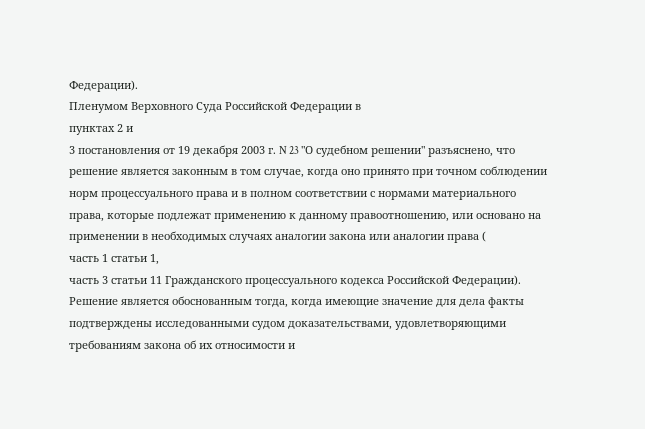Федерации).
Пленумом Верховного Суда Российской Федерации в
пунктах 2 и
3 постановления от 19 декабря 2003 г. N 23 "О судебном решении" разъяснено, что решение является законным в том случае, когда оно принято при точном соблюдении норм процессуального права и в полном соответствии с нормами материального права, которые подлежат применению к данному правоотношению, или основано на применении в необходимых случаях аналогии закона или аналогии права (
часть 1 статьи 1,
часть 3 статьи 11 Гражданского процессуального кодекса Российской Федерации). Решение является обоснованным тогда, когда имеющие значение для дела факты подтверждены исследованными судом доказательствами, удовлетворяющими требованиям закона об их относимости и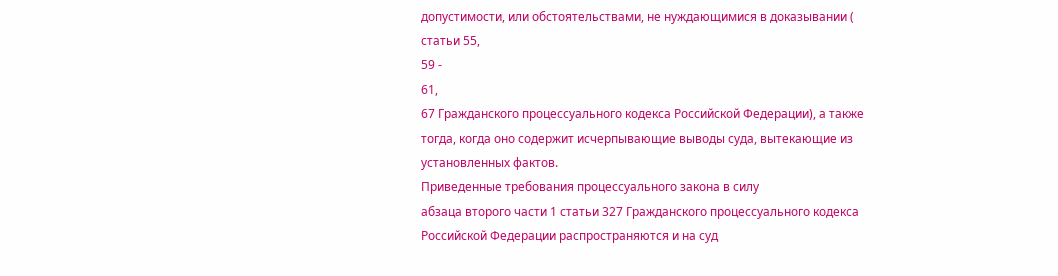допустимости, или обстоятельствами, не нуждающимися в доказывании (
статьи 55,
59 -
61,
67 Гражданского процессуального кодекса Российской Федерации), а также тогда, когда оно содержит исчерпывающие выводы суда, вытекающие из установленных фактов.
Приведенные требования процессуального закона в силу
абзаца второго части 1 статьи 327 Гражданского процессуального кодекса Российской Федерации распространяются и на суд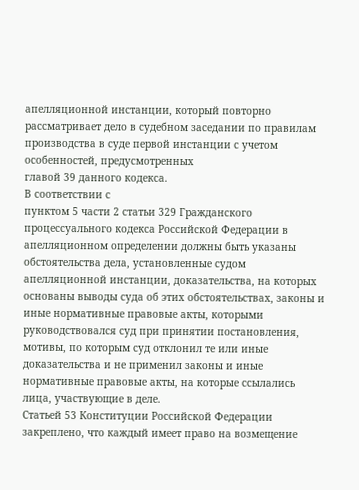апелляционной инстанции, который повторно рассматривает дело в судебном заседании по правилам производства в суде первой инстанции с учетом особенностей, предусмотренных
главой 39 данного кодекса.
В соответствии с
пунктом 5 части 2 статьи 329 Гражданского процессуального кодекса Российской Федерации в апелляционном определении должны быть указаны обстоятельства дела, установленные судом апелляционной инстанции, доказательства, на которых основаны выводы суда об этих обстоятельствах, законы и иные нормативные правовые акты, которыми руководствовался суд при принятии постановления, мотивы, по которым суд отклонил те или иные доказательства и не применил законы и иные нормативные правовые акты, на которые ссылались лица, участвующие в деле.
Статьей 53 Конституции Российской Федерации закреплено, что каждый имеет право на возмещение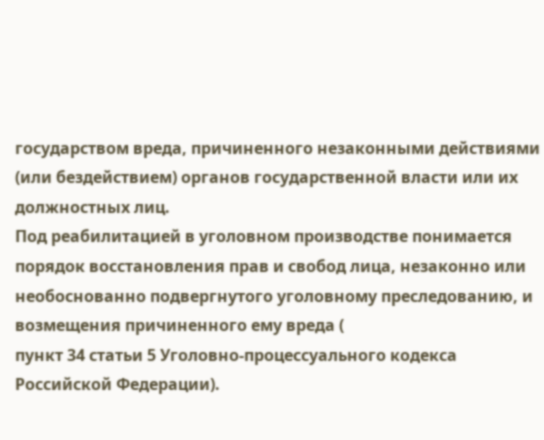государством вреда, причиненного незаконными действиями (или бездействием) органов государственной власти или их должностных лиц.
Под реабилитацией в уголовном производстве понимается порядок восстановления прав и свобод лица, незаконно или необоснованно подвергнутого уголовному преследованию, и возмещения причиненного ему вреда (
пункт 34 статьи 5 Уголовно-процессуального кодекса Российской Федерации).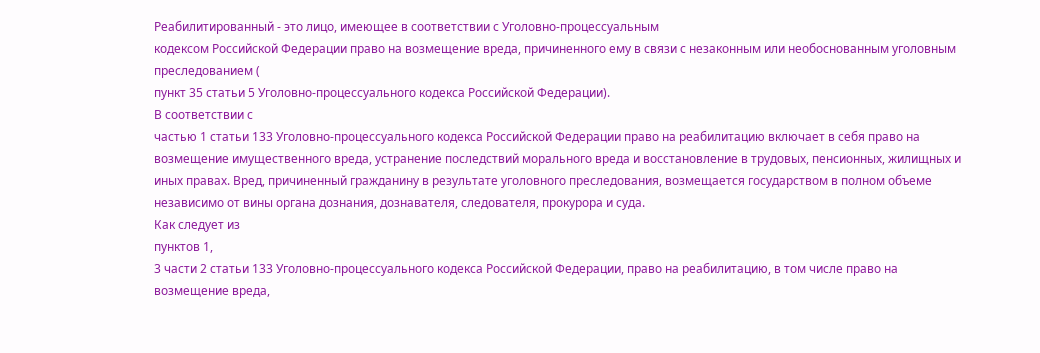Реабилитированный - это лицо, имеющее в соответствии с Уголовно-процессуальным
кодексом Российской Федерации право на возмещение вреда, причиненного ему в связи с незаконным или необоснованным уголовным преследованием (
пункт 35 статьи 5 Уголовно-процессуального кодекса Российской Федерации).
В соответствии с
частью 1 статьи 133 Уголовно-процессуального кодекса Российской Федерации право на реабилитацию включает в себя право на возмещение имущественного вреда, устранение последствий морального вреда и восстановление в трудовых, пенсионных, жилищных и иных правах. Вред, причиненный гражданину в результате уголовного преследования, возмещается государством в полном объеме независимо от вины органа дознания, дознавателя, следователя, прокурора и суда.
Как следует из
пунктов 1,
3 части 2 статьи 133 Уголовно-процессуального кодекса Российской Федерации, право на реабилитацию, в том числе право на возмещение вреда,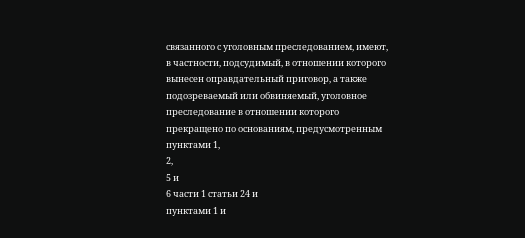связанного с уголовным преследованием, имеют, в частности, подсудимый, в отношении которого вынесен оправдательный приговор, а также подозреваемый или обвиняемый, уголовное преследование в отношении которого прекращено по основаниям, предусмотренным
пунктами 1,
2,
5 и
6 части 1 статьи 24 и
пунктами 1 и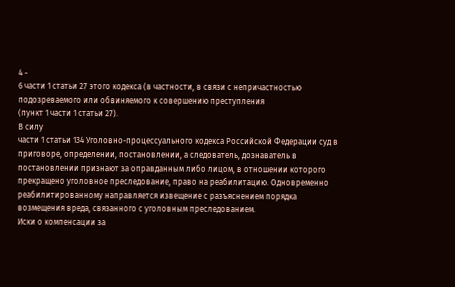4 -
6 части 1 статьи 27 этого кодекса (в частности, в связи с непричастностью подозреваемого или обвиняемого к совершению преступления
(пункт 1 части 1 статьи 27).
В силу
части 1 статьи 134 Уголовно-процессуального кодекса Российской Федерации суд в приговоре, определении, постановлении, а следователь, дознаватель в постановлении признают за оправданным либо лицом, в отношении которого прекращено уголовное преследование, право на реабилитацию. Одновременно реабилитированному направляется извещение с разъяснением порядка возмещения вреда, связанного с уголовным преследованием.
Иски о компенсации за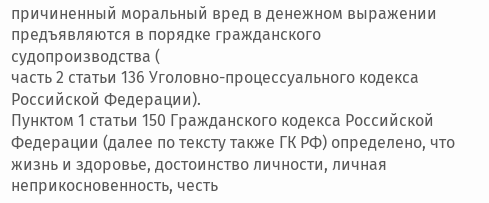причиненный моральный вред в денежном выражении предъявляются в порядке гражданского судопроизводства (
часть 2 статьи 136 Уголовно-процессуального кодекса Российской Федерации).
Пунктом 1 статьи 150 Гражданского кодекса Российской Федерации (далее по тексту также ГК РФ) определено, что жизнь и здоровье, достоинство личности, личная неприкосновенность, честь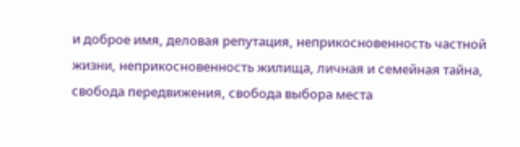и доброе имя, деловая репутация, неприкосновенность частной жизни, неприкосновенность жилища, личная и семейная тайна, свобода передвижения, свобода выбора места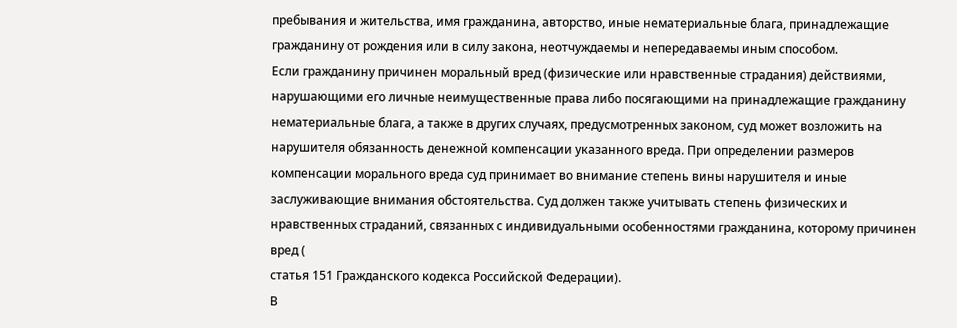пребывания и жительства, имя гражданина, авторство, иные нематериальные блага, принадлежащие гражданину от рождения или в силу закона, неотчуждаемы и непередаваемы иным способом.
Если гражданину причинен моральный вред (физические или нравственные страдания) действиями, нарушающими его личные неимущественные права либо посягающими на принадлежащие гражданину нематериальные блага, а также в других случаях, предусмотренных законом, суд может возложить на нарушителя обязанность денежной компенсации указанного вреда. При определении размеров компенсации морального вреда суд принимает во внимание степень вины нарушителя и иные заслуживающие внимания обстоятельства. Суд должен также учитывать степень физических и нравственных страданий, связанных с индивидуальными особенностями гражданина, которому причинен вред (
статья 151 Гражданского кодекса Российской Федерации).
В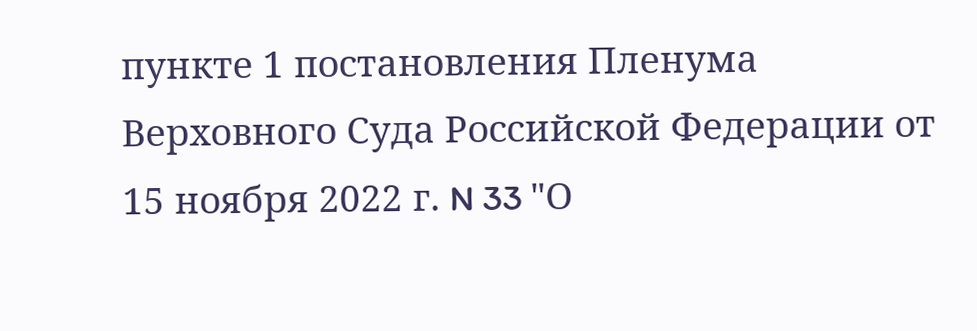пункте 1 постановления Пленума Верховного Суда Российской Федерации от 15 ноября 2022 г. N 33 "О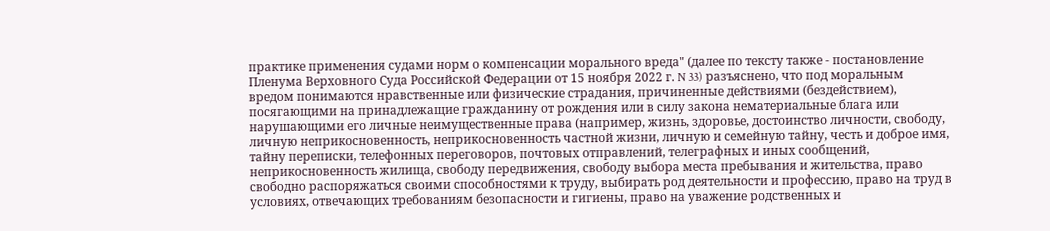практике применения судами норм о компенсации морального вреда" (далее по тексту также - постановление Пленума Верховного Суда Российской Федерации от 15 ноября 2022 г. N 33) разъяснено, что под моральным вредом понимаются нравственные или физические страдания, причиненные действиями (бездействием), посягающими на принадлежащие гражданину от рождения или в силу закона нематериальные блага или нарушающими его личные неимущественные права (например, жизнь, здоровье, достоинство личности, свободу, личную неприкосновенность, неприкосновенность частной жизни, личную и семейную тайну, честь и доброе имя, тайну переписки, телефонных переговоров, почтовых отправлений, телеграфных и иных сообщений, неприкосновенность жилища, свободу передвижения, свободу выбора места пребывания и жительства, право свободно распоряжаться своими способностями к труду, выбирать род деятельности и профессию, право на труд в условиях, отвечающих требованиям безопасности и гигиены, право на уважение родственных и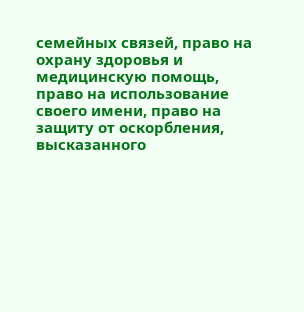семейных связей, право на охрану здоровья и медицинскую помощь, право на использование своего имени, право на защиту от оскорбления, высказанного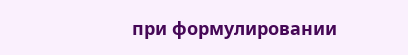при формулировании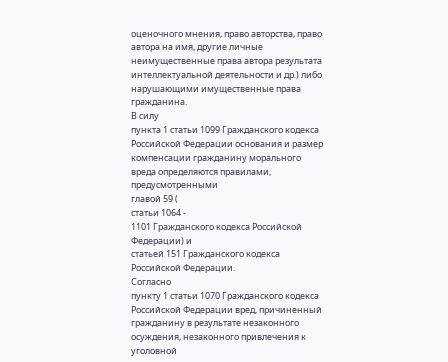оценочного мнения, право авторства, право автора на имя, другие личные неимущественные права автора результата интеллектуальной деятельности и др.) либо нарушающими имущественные права гражданина.
В силу
пункта 1 статьи 1099 Гражданского кодекса Российской Федерации основания и размер компенсации гражданину морального вреда определяются правилами, предусмотренными
главой 59 (
статьи 1064 -
1101 Гражданского кодекса Российской Федерации) и
статьей 151 Гражданского кодекса Российской Федерации.
Согласно
пункту 1 статьи 1070 Гражданского кодекса Российской Федерации вред, причиненный гражданину в результате незаконного осуждения, незаконного привлечения к уголовной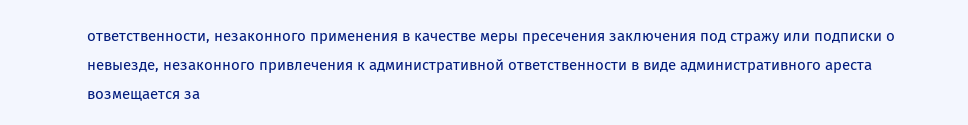ответственности, незаконного применения в качестве меры пресечения заключения под стражу или подписки о невыезде, незаконного привлечения к административной ответственности в виде административного ареста возмещается за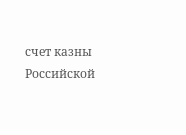счет казны Российской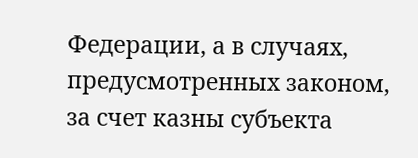Федерации, а в случаях, предусмотренных законом, за счет казны субъекта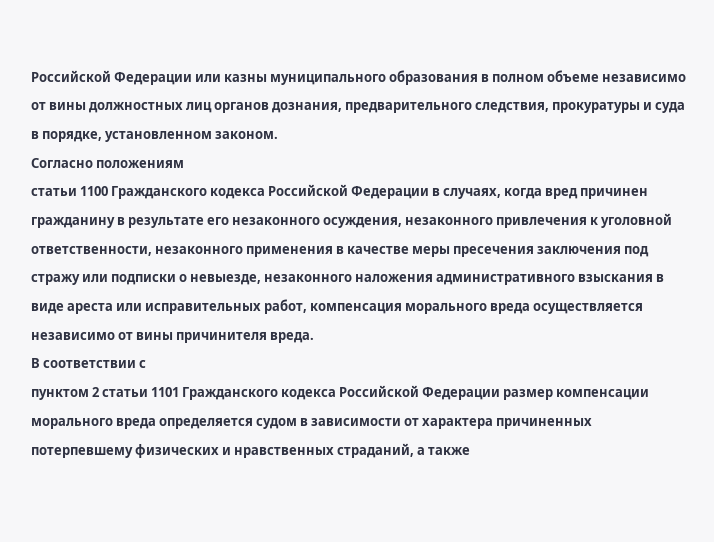Российской Федерации или казны муниципального образования в полном объеме независимо от вины должностных лиц органов дознания, предварительного следствия, прокуратуры и суда в порядке, установленном законом.
Согласно положениям
статьи 1100 Гражданского кодекса Российской Федерации в случаях, когда вред причинен гражданину в результате его незаконного осуждения, незаконного привлечения к уголовной ответственности, незаконного применения в качестве меры пресечения заключения под стражу или подписки о невыезде, незаконного наложения административного взыскания в виде ареста или исправительных работ, компенсация морального вреда осуществляется независимо от вины причинителя вреда.
В соответствии с
пунктом 2 статьи 1101 Гражданского кодекса Российской Федерации размер компенсации морального вреда определяется судом в зависимости от характера причиненных потерпевшему физических и нравственных страданий, а также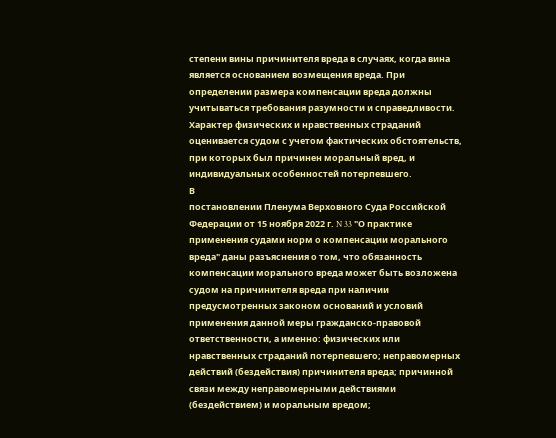степени вины причинителя вреда в случаях, когда вина является основанием возмещения вреда. При определении размера компенсации вреда должны учитываться требования разумности и справедливости. Характер физических и нравственных страданий оценивается судом с учетом фактических обстоятельств, при которых был причинен моральный вред, и индивидуальных особенностей потерпевшего.
В
постановлении Пленума Верховного Суда Российской Федерации от 15 ноября 2022 г. N 33 "О практике применения судами норм о компенсации морального вреда" даны разъяснения о том, что обязанность компенсации морального вреда может быть возложена судом на причинителя вреда при наличии предусмотренных законом оснований и условий применения данной меры гражданско-правовой ответственности, а именно: физических или нравственных страданий потерпевшего; неправомерных действий (бездействия) причинителя вреда; причинной связи между неправомерными действиями (бездействием) и моральным вредом;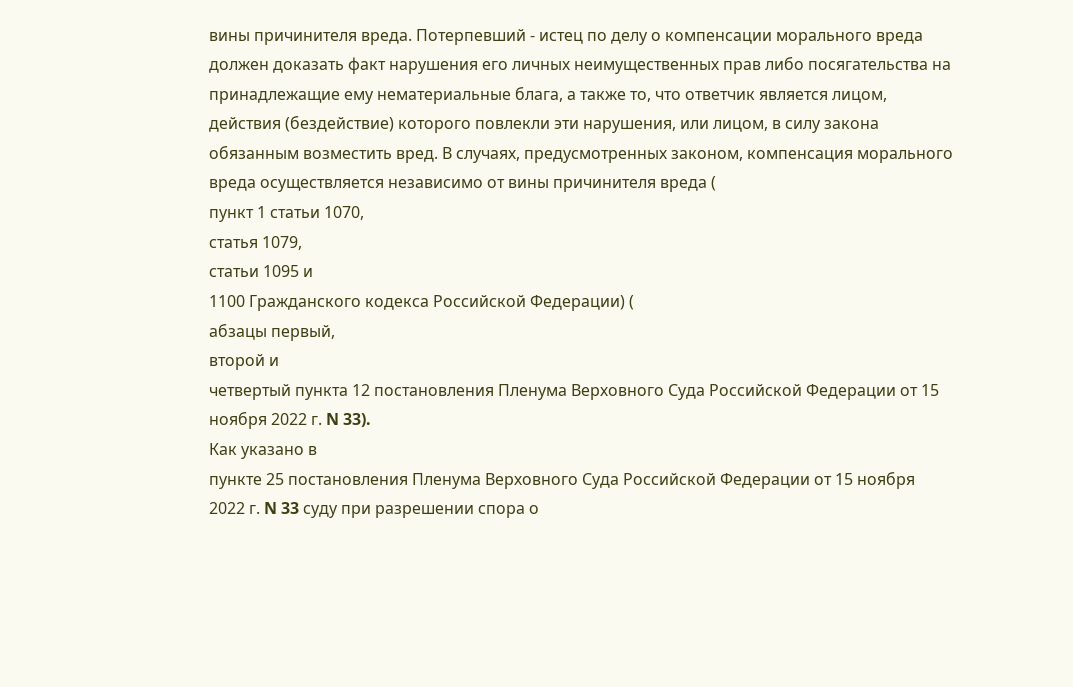вины причинителя вреда. Потерпевший - истец по делу о компенсации морального вреда должен доказать факт нарушения его личных неимущественных прав либо посягательства на принадлежащие ему нематериальные блага, а также то, что ответчик является лицом, действия (бездействие) которого повлекли эти нарушения, или лицом, в силу закона обязанным возместить вред. В случаях, предусмотренных законом, компенсация морального вреда осуществляется независимо от вины причинителя вреда (
пункт 1 статьи 1070,
статья 1079,
статьи 1095 и
1100 Гражданского кодекса Российской Федерации) (
абзацы первый,
второй и
четвертый пункта 12 постановления Пленума Верховного Суда Российской Федерации от 15 ноября 2022 г. N 33).
Как указано в
пункте 25 постановления Пленума Верховного Суда Российской Федерации от 15 ноября 2022 г. N 33 суду при разрешении спора о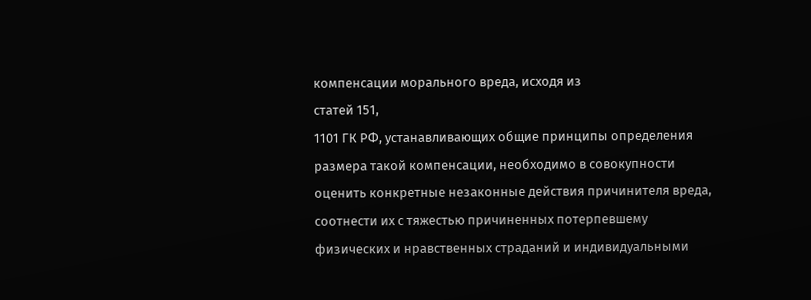компенсации морального вреда, исходя из
статей 151,
1101 ГК РФ, устанавливающих общие принципы определения размера такой компенсации, необходимо в совокупности оценить конкретные незаконные действия причинителя вреда, соотнести их с тяжестью причиненных потерпевшему физических и нравственных страданий и индивидуальными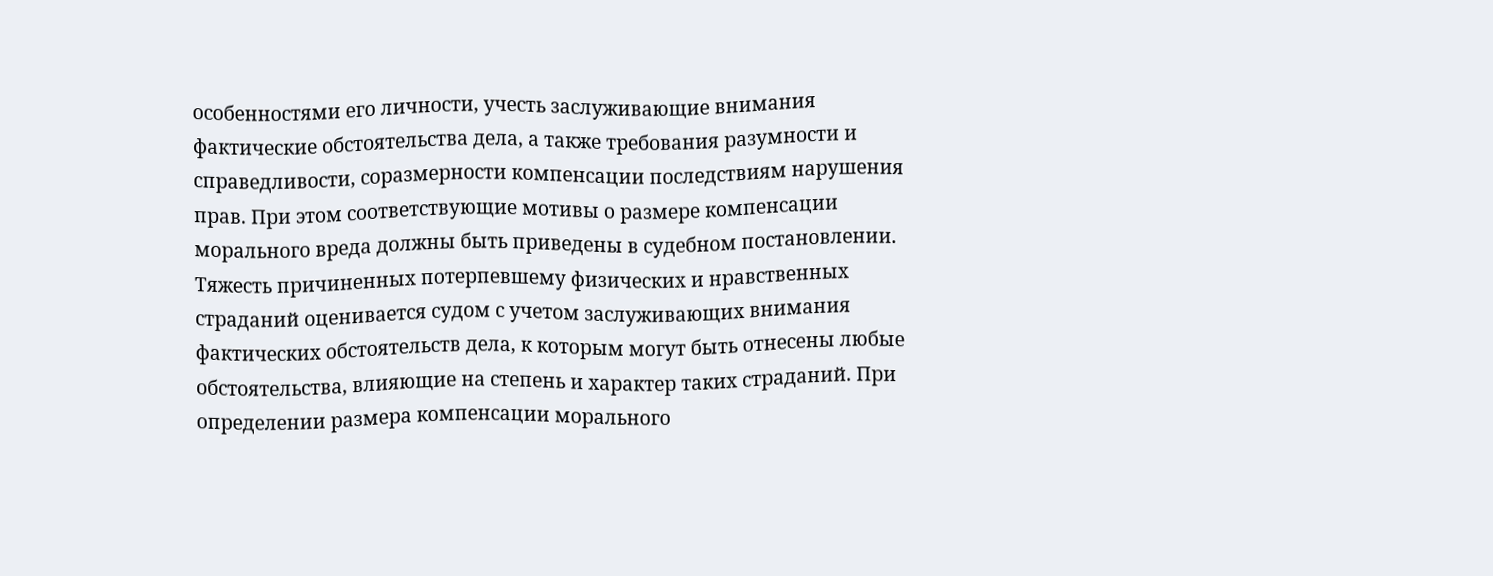особенностями его личности, учесть заслуживающие внимания фактические обстоятельства дела, а также требования разумности и справедливости, соразмерности компенсации последствиям нарушения прав. При этом соответствующие мотивы о размере компенсации морального вреда должны быть приведены в судебном постановлении.
Тяжесть причиненных потерпевшему физических и нравственных страданий оценивается судом с учетом заслуживающих внимания фактических обстоятельств дела, к которым могут быть отнесены любые обстоятельства, влияющие на степень и характер таких страданий. При определении размера компенсации морального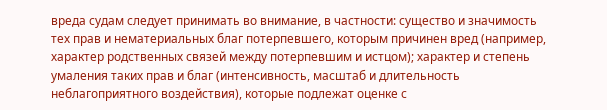вреда судам следует принимать во внимание, в частности: существо и значимость тех прав и нематериальных благ потерпевшего, которым причинен вред (например, характер родственных связей между потерпевшим и истцом); характер и степень умаления таких прав и благ (интенсивность, масштаб и длительность неблагоприятного воздействия), которые подлежат оценке с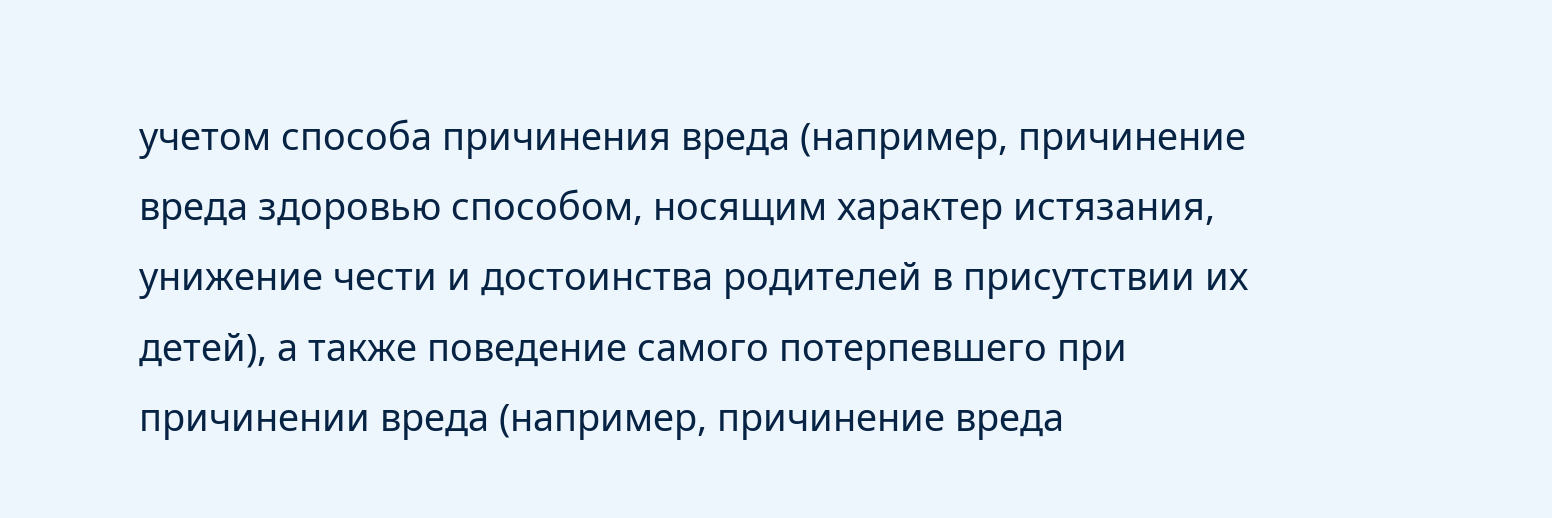учетом способа причинения вреда (например, причинение вреда здоровью способом, носящим характер истязания, унижение чести и достоинства родителей в присутствии их детей), а также поведение самого потерпевшего при причинении вреда (например, причинение вреда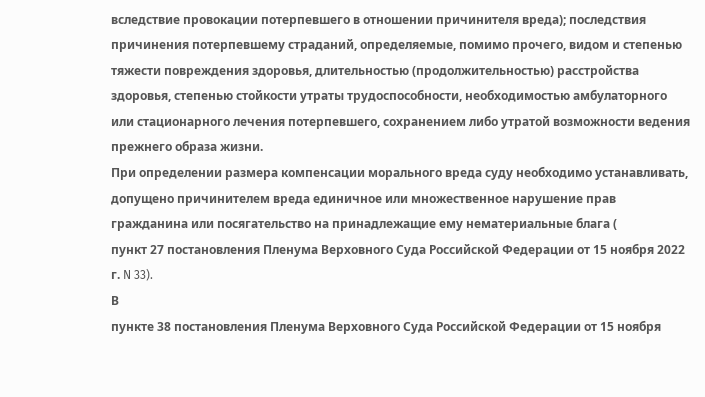вследствие провокации потерпевшего в отношении причинителя вреда); последствия причинения потерпевшему страданий, определяемые, помимо прочего, видом и степенью тяжести повреждения здоровья, длительностью (продолжительностью) расстройства здоровья, степенью стойкости утраты трудоспособности, необходимостью амбулаторного или стационарного лечения потерпевшего, сохранением либо утратой возможности ведения прежнего образа жизни.
При определении размера компенсации морального вреда суду необходимо устанавливать, допущено причинителем вреда единичное или множественное нарушение прав гражданина или посягательство на принадлежащие ему нематериальные блага (
пункт 27 постановления Пленума Верховного Суда Российской Федерации от 15 ноября 2022 г. N 33).
В
пункте 38 постановления Пленума Верховного Суда Российской Федерации от 15 ноября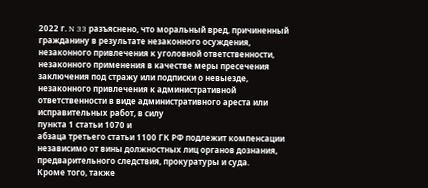2022 г. N 33 разъяснено, что моральный вред, причиненный гражданину в результате незаконного осуждения, незаконного привлечения к уголовной ответственности, незаконного применения в качестве меры пресечения заключения под стражу или подписки о невыезде, незаконного привлечения к административной ответственности в виде административного ареста или исправительных работ, в силу
пункта 1 статьи 1070 и
абзаца третьего статьи 1100 ГК РФ подлежит компенсации независимо от вины должностных лиц органов дознания, предварительного следствия, прокуратуры и суда.
Кроме того, также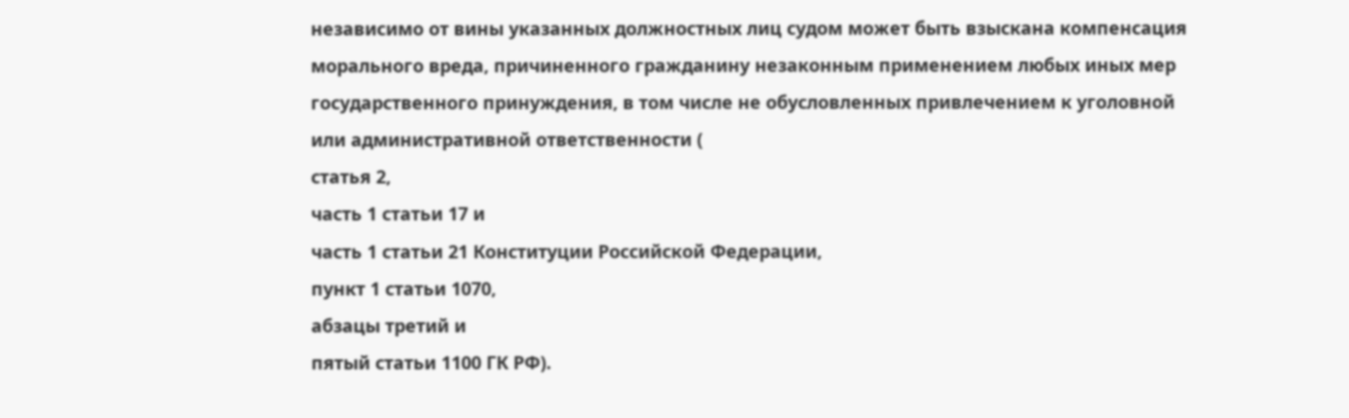независимо от вины указанных должностных лиц судом может быть взыскана компенсация морального вреда, причиненного гражданину незаконным применением любых иных мер государственного принуждения, в том числе не обусловленных привлечением к уголовной или административной ответственности (
статья 2,
часть 1 статьи 17 и
часть 1 статьи 21 Конституции Российской Федерации,
пункт 1 статьи 1070,
абзацы третий и
пятый статьи 1100 ГК РФ).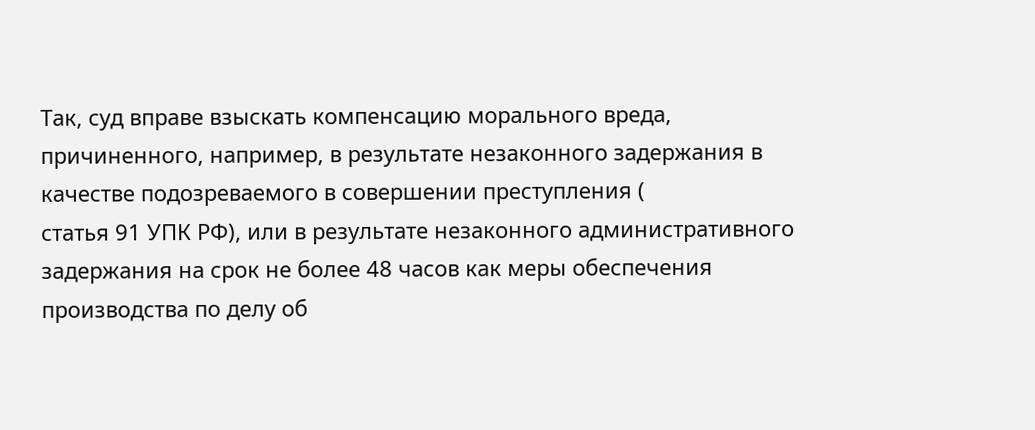Так, суд вправе взыскать компенсацию морального вреда, причиненного, например, в результате незаконного задержания в качестве подозреваемого в совершении преступления (
статья 91 УПК РФ), или в результате незаконного административного задержания на срок не более 48 часов как меры обеспечения производства по делу об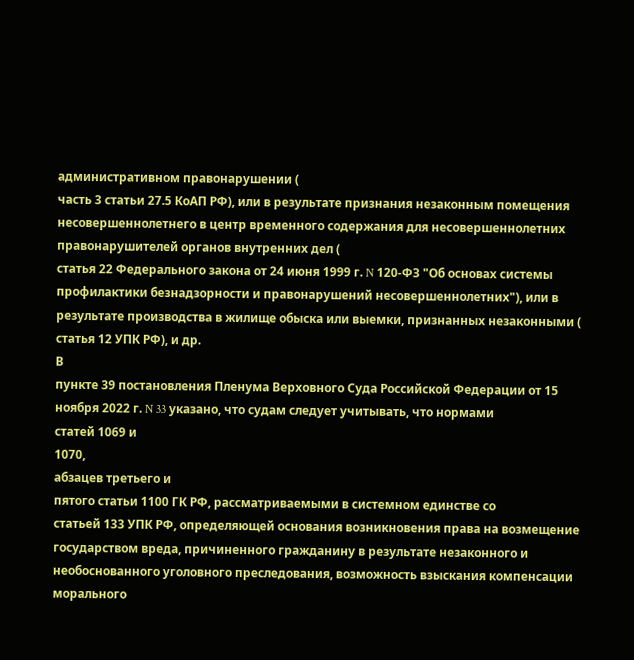административном правонарушении (
часть 3 статьи 27.5 КоАП РФ), или в результате признания незаконным помещения несовершеннолетнего в центр временного содержания для несовершеннолетних правонарушителей органов внутренних дел (
статья 22 Федерального закона от 24 июня 1999 г. N 120-ФЗ "Об основах системы профилактики безнадзорности и правонарушений несовершеннолетних"), или в результате производства в жилище обыска или выемки, признанных незаконными (
статья 12 УПК РФ), и др.
В
пункте 39 постановления Пленума Верховного Суда Российской Федерации от 15 ноября 2022 г. N 33 указано, что судам следует учитывать, что нормами
статей 1069 и
1070,
абзацев третьего и
пятого статьи 1100 ГК РФ, рассматриваемыми в системном единстве со
статьей 133 УПК РФ, определяющей основания возникновения права на возмещение государством вреда, причиненного гражданину в результате незаконного и необоснованного уголовного преследования, возможность взыскания компенсации морального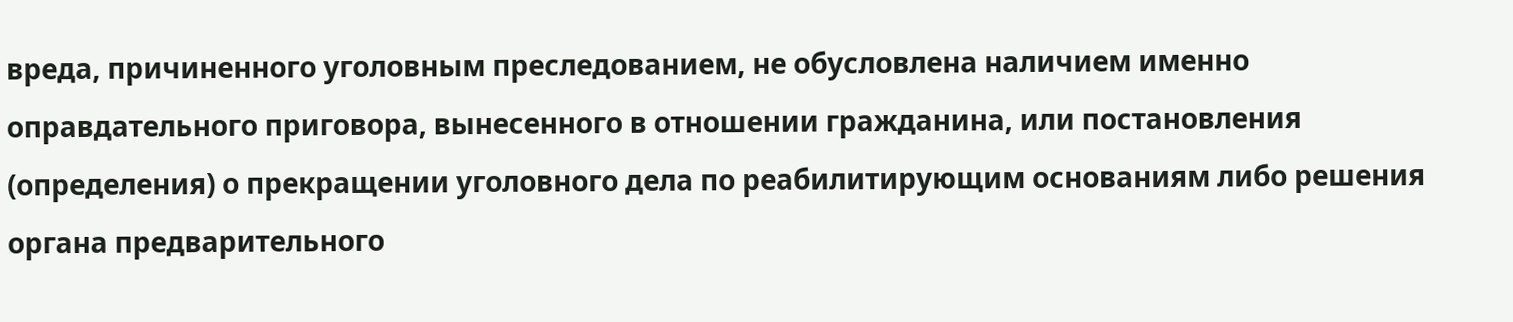вреда, причиненного уголовным преследованием, не обусловлена наличием именно оправдательного приговора, вынесенного в отношении гражданина, или постановления (определения) о прекращении уголовного дела по реабилитирующим основаниям либо решения органа предварительного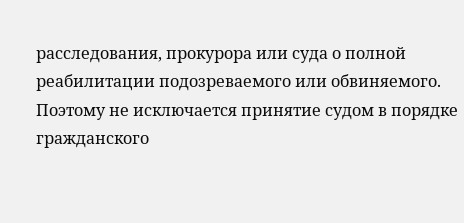расследования, прокурора или суда о полной реабилитации подозреваемого или обвиняемого. Поэтому не исключается принятие судом в порядке гражданского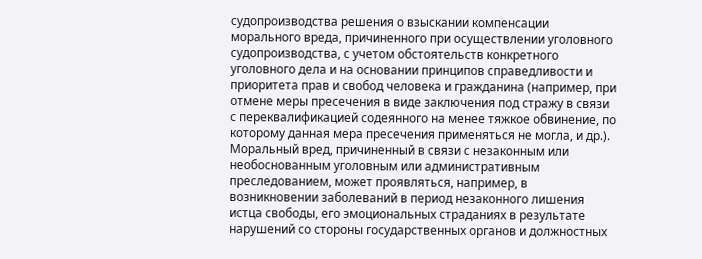судопроизводства решения о взыскании компенсации морального вреда, причиненного при осуществлении уголовного судопроизводства, с учетом обстоятельств конкретного уголовного дела и на основании принципов справедливости и приоритета прав и свобод человека и гражданина (например, при отмене меры пресечения в виде заключения под стражу в связи с переквалификацией содеянного на менее тяжкое обвинение, по которому данная мера пресечения применяться не могла, и др.).
Моральный вред, причиненный в связи с незаконным или необоснованным уголовным или административным преследованием, может проявляться, например, в возникновении заболеваний в период незаконного лишения истца свободы, его эмоциональных страданиях в результате нарушений со стороны государственных органов и должностных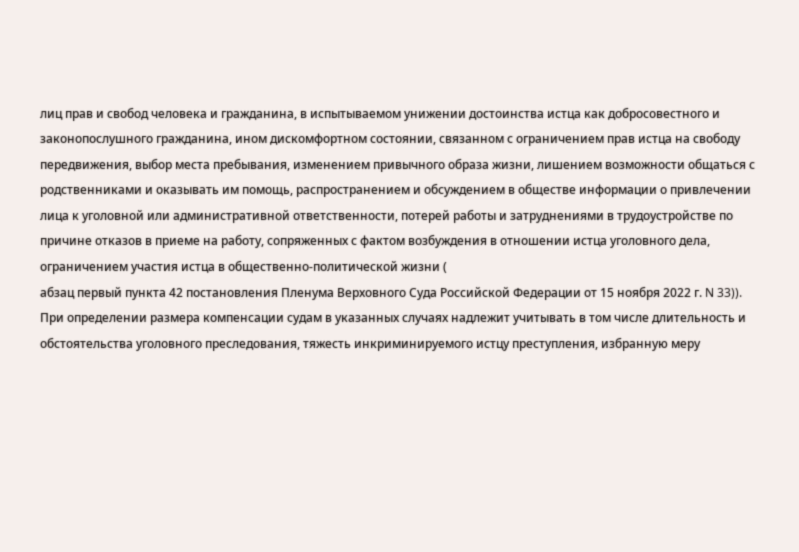лиц прав и свобод человека и гражданина, в испытываемом унижении достоинства истца как добросовестного и законопослушного гражданина, ином дискомфортном состоянии, связанном с ограничением прав истца на свободу передвижения, выбор места пребывания, изменением привычного образа жизни, лишением возможности общаться с родственниками и оказывать им помощь, распространением и обсуждением в обществе информации о привлечении лица к уголовной или административной ответственности, потерей работы и затруднениями в трудоустройстве по причине отказов в приеме на работу, сопряженных с фактом возбуждения в отношении истца уголовного дела, ограничением участия истца в общественно-политической жизни (
абзац первый пункта 42 постановления Пленума Верховного Суда Российской Федерации от 15 ноября 2022 г. N 33)).
При определении размера компенсации судам в указанных случаях надлежит учитывать в том числе длительность и обстоятельства уголовного преследования, тяжесть инкриминируемого истцу преступления, избранную меру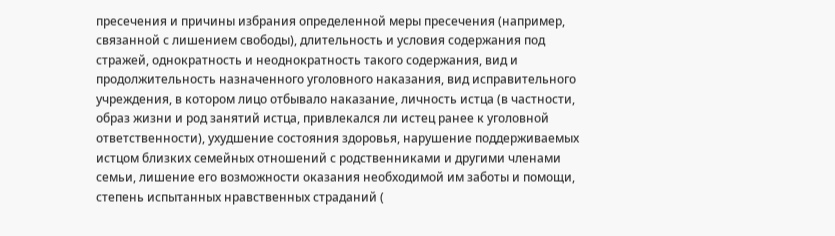пресечения и причины избрания определенной меры пресечения (например, связанной с лишением свободы), длительность и условия содержания под стражей, однократность и неоднократность такого содержания, вид и продолжительность назначенного уголовного наказания, вид исправительного учреждения, в котором лицо отбывало наказание, личность истца (в частности, образ жизни и род занятий истца, привлекался ли истец ранее к уголовной ответственности), ухудшение состояния здоровья, нарушение поддерживаемых истцом близких семейных отношений с родственниками и другими членами семьи, лишение его возможности оказания необходимой им заботы и помощи, степень испытанных нравственных страданий (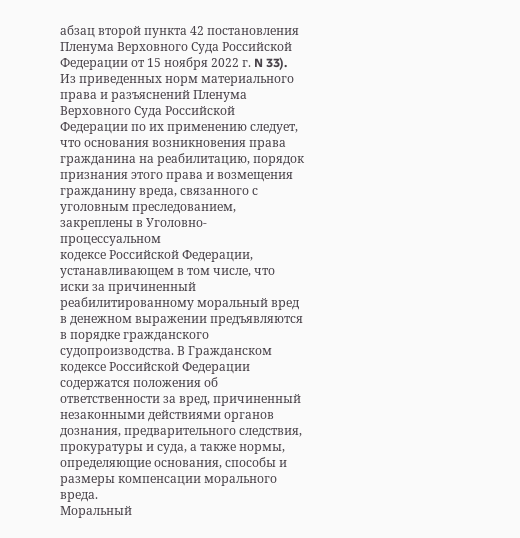абзац второй пункта 42 постановления Пленума Верховного Суда Российской Федерации от 15 ноября 2022 г. N 33).
Из приведенных норм материального права и разъяснений Пленума Верховного Суда Российской Федерации по их применению следует, что основания возникновения права гражданина на реабилитацию, порядок признания этого права и возмещения гражданину вреда, связанного с уголовным преследованием, закреплены в Уголовно-процессуальном
кодексе Российской Федерации, устанавливающем в том числе, что иски за причиненный реабилитированному моральный вред в денежном выражении предъявляются в порядке гражданского судопроизводства. В Гражданском кодексе Российской Федерации содержатся положения об ответственности за вред, причиненный незаконными действиями органов дознания, предварительного следствия, прокуратуры и суда, а также нормы, определяющие основания, способы и размеры компенсации морального вреда.
Моральный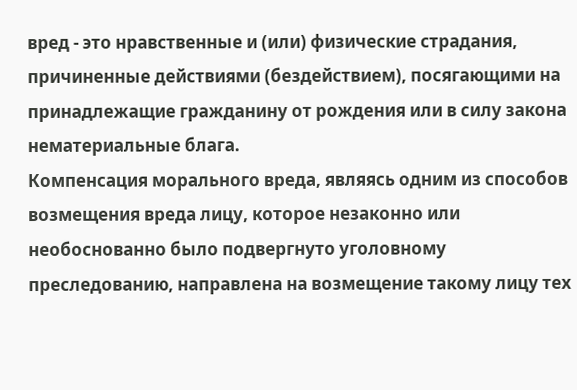вред - это нравственные и (или) физические страдания, причиненные действиями (бездействием), посягающими на принадлежащие гражданину от рождения или в силу закона нематериальные блага.
Компенсация морального вреда, являясь одним из способов возмещения вреда лицу, которое незаконно или необоснованно было подвергнуто уголовному преследованию, направлена на возмещение такому лицу тех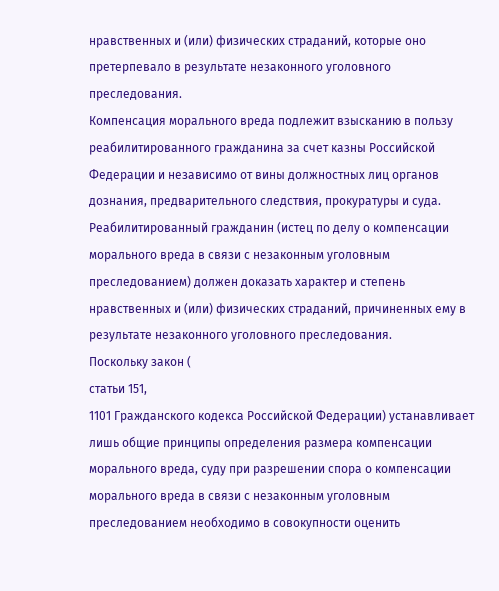нравственных и (или) физических страданий, которые оно претерпевало в результате незаконного уголовного преследования.
Компенсация морального вреда подлежит взысканию в пользу реабилитированного гражданина за счет казны Российской Федерации и независимо от вины должностных лиц органов дознания, предварительного следствия, прокуратуры и суда. Реабилитированный гражданин (истец по делу о компенсации морального вреда в связи с незаконным уголовным преследованием) должен доказать характер и степень нравственных и (или) физических страданий, причиненных ему в результате незаконного уголовного преследования.
Поскольку закон (
статьи 151,
1101 Гражданского кодекса Российской Федерации) устанавливает лишь общие принципы определения размера компенсации морального вреда, суду при разрешении спора о компенсации морального вреда в связи с незаконным уголовным преследованием необходимо в совокупности оценить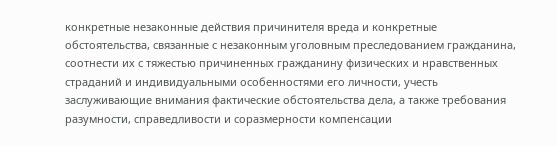конкретные незаконные действия причинителя вреда и конкретные обстоятельства, связанные с незаконным уголовным преследованием гражданина, соотнести их с тяжестью причиненных гражданину физических и нравственных страданий и индивидуальными особенностями его личности, учесть заслуживающие внимания фактические обстоятельства дела, а также требования разумности, справедливости и соразмерности компенсации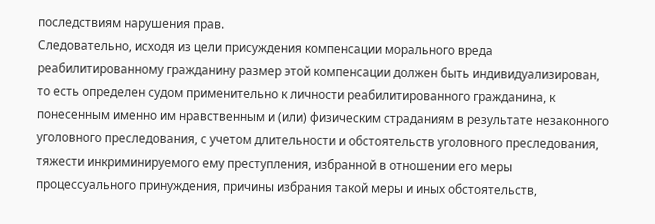последствиям нарушения прав.
Следовательно, исходя из цели присуждения компенсации морального вреда реабилитированному гражданину размер этой компенсации должен быть индивидуализирован, то есть определен судом применительно к личности реабилитированного гражданина, к понесенным именно им нравственным и (или) физическим страданиям в результате незаконного уголовного преследования, с учетом длительности и обстоятельств уголовного преследования, тяжести инкриминируемого ему преступления, избранной в отношении его меры процессуального принуждения, причины избрания такой меры и иных обстоятельств,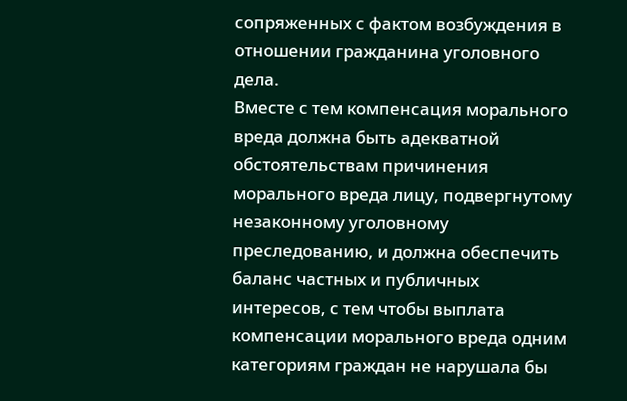сопряженных с фактом возбуждения в отношении гражданина уголовного дела.
Вместе с тем компенсация морального вреда должна быть адекватной обстоятельствам причинения морального вреда лицу, подвергнутому незаконному уголовному преследованию, и должна обеспечить баланс частных и публичных интересов, с тем чтобы выплата компенсации морального вреда одним категориям граждан не нарушала бы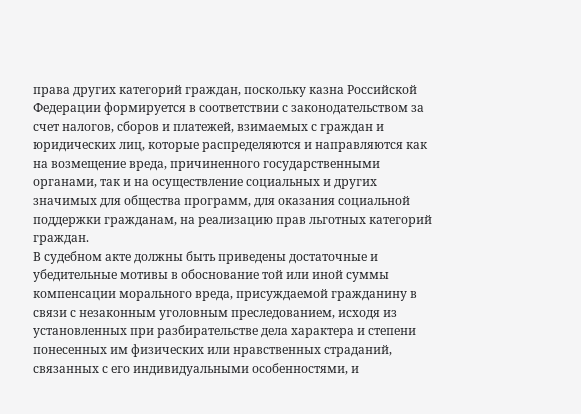права других категорий граждан, поскольку казна Российской Федерации формируется в соответствии с законодательством за счет налогов, сборов и платежей, взимаемых с граждан и юридических лиц, которые распределяются и направляются как на возмещение вреда, причиненного государственными органами, так и на осуществление социальных и других значимых для общества программ, для оказания социальной поддержки гражданам, на реализацию прав льготных категорий граждан.
В судебном акте должны быть приведены достаточные и убедительные мотивы в обоснование той или иной суммы компенсации морального вреда, присуждаемой гражданину в связи с незаконным уголовным преследованием, исходя из установленных при разбирательстве дела характера и степени понесенных им физических или нравственных страданий, связанных с его индивидуальными особенностями, и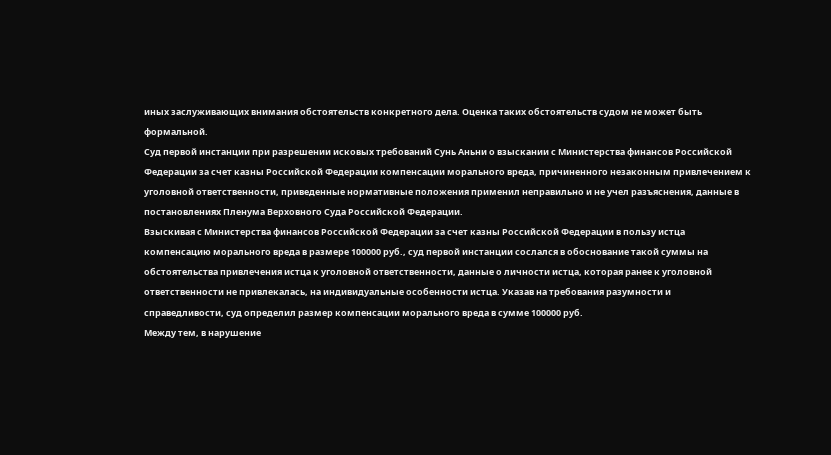иных заслуживающих внимания обстоятельств конкретного дела. Оценка таких обстоятельств судом не может быть формальной.
Суд первой инстанции при разрешении исковых требований Сунь Аньни о взыскании с Министерства финансов Российской Федерации за счет казны Российской Федерации компенсации морального вреда, причиненного незаконным привлечением к уголовной ответственности, приведенные нормативные положения применил неправильно и не учел разъяснения, данные в постановлениях Пленума Верховного Суда Российской Федерации.
Взыскивая с Министерства финансов Российской Федерации за счет казны Российской Федерации в пользу истца компенсацию морального вреда в размере 100000 руб., суд первой инстанции сослался в обоснование такой суммы на обстоятельства привлечения истца к уголовной ответственности, данные о личности истца, которая ранее к уголовной ответственности не привлекалась, на индивидуальные особенности истца. Указав на требования разумности и справедливости, суд определил размер компенсации морального вреда в сумме 100000 руб.
Между тем, в нарушение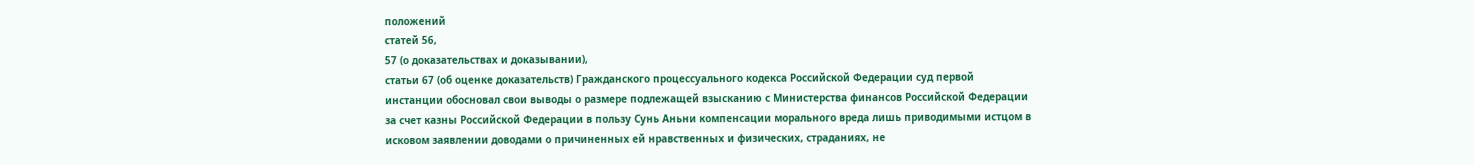положений
статей 56,
57 (о доказательствах и доказывании),
статьи 67 (об оценке доказательств) Гражданского процессуального кодекса Российской Федерации суд первой инстанции обосновал свои выводы о размере подлежащей взысканию с Министерства финансов Российской Федерации за счет казны Российской Федерации в пользу Сунь Аньни компенсации морального вреда лишь приводимыми истцом в исковом заявлении доводами о причиненных ей нравственных и физических, страданиях, не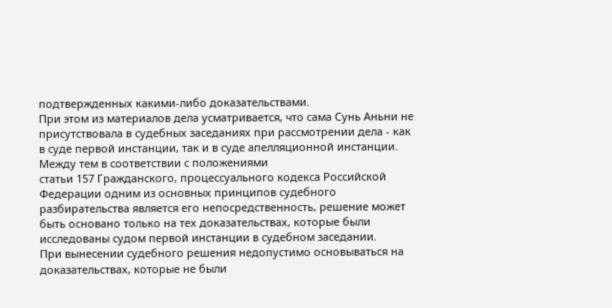подтвержденных какими-либо доказательствами.
При этом из материалов дела усматривается, что сама Сунь Аньни не присутствовала в судебных заседаниях при рассмотрении дела - как в суде первой инстанции, так и в суде апелляционной инстанции.
Между тем в соответствии с положениями
статьи 157 Гражданского, процессуального кодекса Российской Федерации одним из основных принципов судебного разбирательства является его непосредственность, решение может быть основано только на тех доказательствах, которые были исследованы судом первой инстанции в судебном заседании.
При вынесении судебного решения недопустимо основываться на доказательствах, которые не были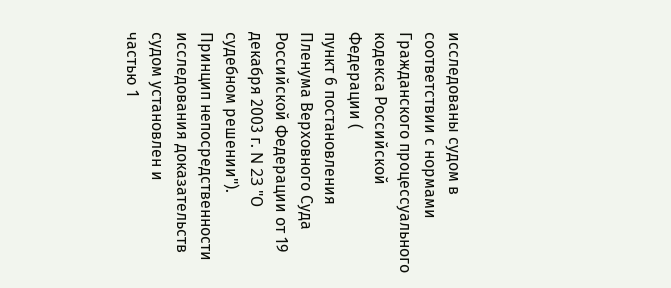исследованы судом в соответствии с нормами Гражданского процессуального
кодекса Российской Федерации (
пункт 6 постановления Пленума Верховного Суда Российской Федерации от 19 декабря 2003 г. N 23 "О судебном решении").
Принцип непосредственности исследования доказательств судом установлен и
частью 1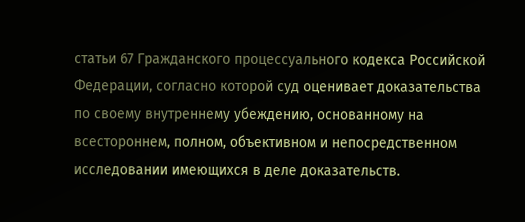статьи 67 Гражданского процессуального кодекса Российской Федерации, согласно которой суд оценивает доказательства по своему внутреннему убеждению, основанному на всестороннем, полном, объективном и непосредственном исследовании имеющихся в деле доказательств.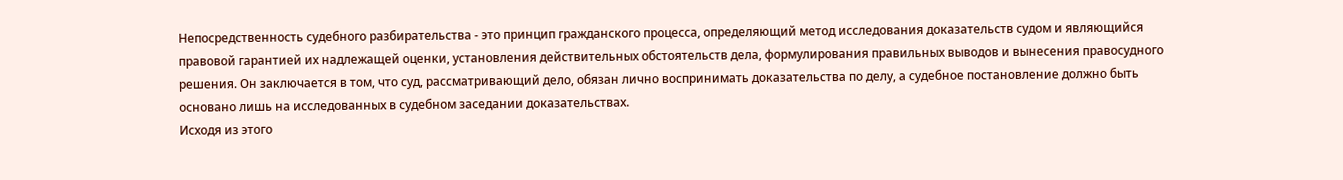Непосредственность судебного разбирательства - это принцип гражданского процесса, определяющий метод исследования доказательств судом и являющийся правовой гарантией их надлежащей оценки, установления действительных обстоятельств дела, формулирования правильных выводов и вынесения правосудного решения. Он заключается в том, что суд, рассматривающий дело, обязан лично воспринимать доказательства по делу, а судебное постановление должно быть основано лишь на исследованных в судебном заседании доказательствах.
Исходя из этого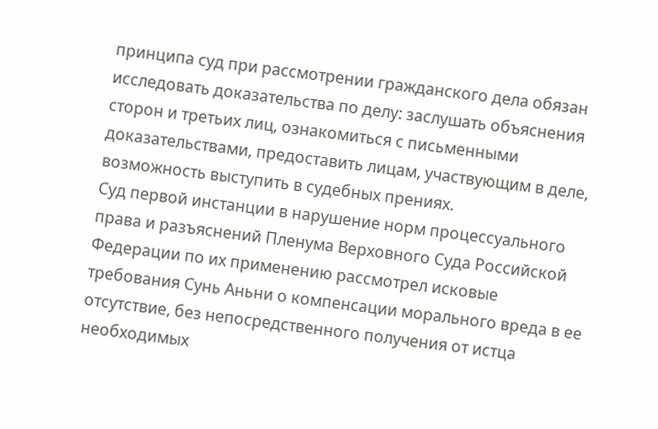принципа суд при рассмотрении гражданского дела обязан исследовать доказательства по делу: заслушать объяснения сторон и третьих лиц, ознакомиться с письменными доказательствами, предоставить лицам, участвующим в деле, возможность выступить в судебных прениях.
Суд первой инстанции в нарушение норм процессуального права и разъяснений Пленума Верховного Суда Российской Федерации по их применению рассмотрел исковые требования Сунь Аньни о компенсации морального вреда в ее отсутствие, без непосредственного получения от истца необходимых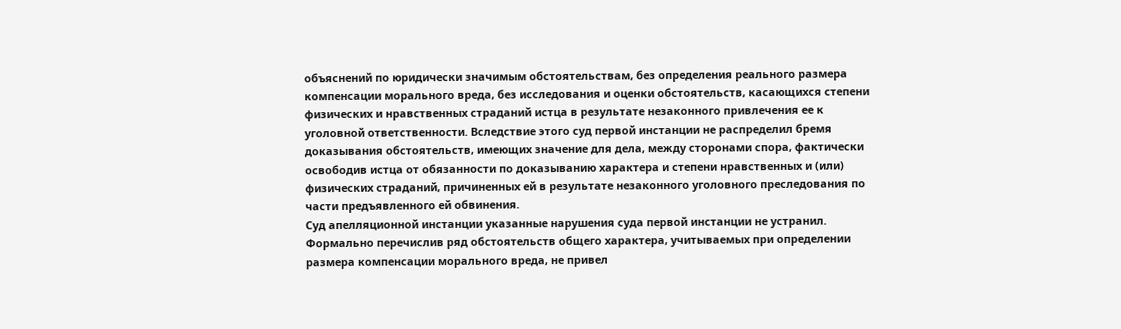объяснений по юридически значимым обстоятельствам, без определения реального размера компенсации морального вреда, без исследования и оценки обстоятельств, касающихся степени физических и нравственных страданий истца в результате незаконного привлечения ее к уголовной ответственности. Вследствие этого суд первой инстанции не распределил бремя доказывания обстоятельств, имеющих значение для дела, между сторонами спора, фактически освободив истца от обязанности по доказыванию характера и степени нравственных и (или) физических страданий, причиненных ей в результате незаконного уголовного преследования по части предъявленного ей обвинения.
Суд апелляционной инстанции указанные нарушения суда первой инстанции не устранил. Формально перечислив ряд обстоятельств общего характера, учитываемых при определении размера компенсации морального вреда, не привел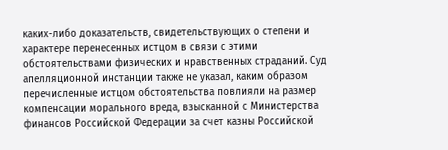каких-либо доказательств, свидетельствующих о степени и характере перенесенных истцом в связи с этими обстоятельствами физических и нравственных страданий. Суд апелляционной инстанции также не указал, каким образом перечисленные истцом обстоятельства повлияли на размер компенсации морального вреда, взысканной с Министерства финансов Российской Федерации за счет казны Российской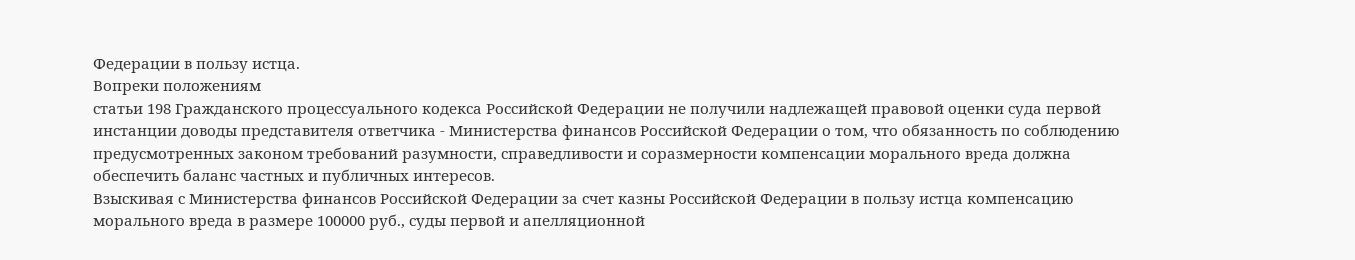Федерации в пользу истца.
Вопреки положениям
статьи 198 Гражданского процессуального кодекса Российской Федерации не получили надлежащей правовой оценки суда первой инстанции доводы представителя ответчика - Министерства финансов Российской Федерации о том, что обязанность по соблюдению предусмотренных законом требований разумности, справедливости и соразмерности компенсации морального вреда должна обеспечить баланс частных и публичных интересов.
Взыскивая с Министерства финансов Российской Федерации за счет казны Российской Федерации в пользу истца компенсацию морального вреда в размере 100000 руб., суды первой и апелляционной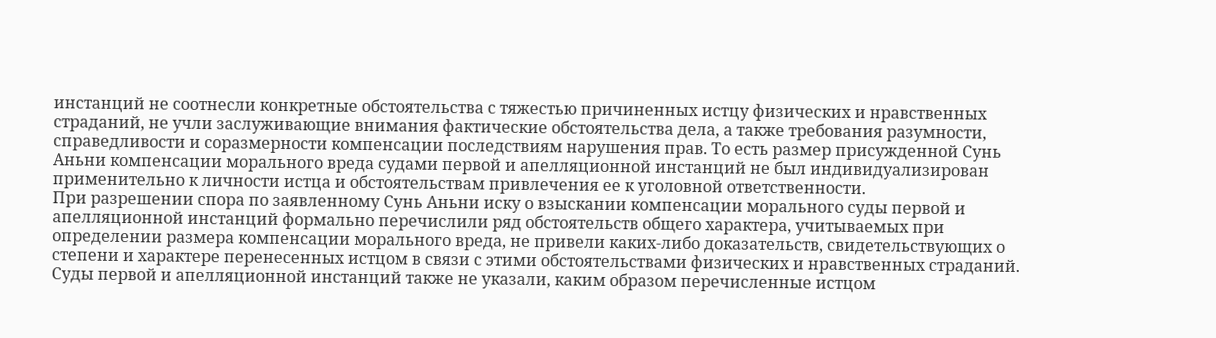инстанций не соотнесли конкретные обстоятельства с тяжестью причиненных истцу физических и нравственных страданий, не учли заслуживающие внимания фактические обстоятельства дела, а также требования разумности, справедливости и соразмерности компенсации последствиям нарушения прав. То есть размер присужденной Сунь Аньни компенсации морального вреда судами первой и апелляционной инстанций не был индивидуализирован применительно к личности истца и обстоятельствам привлечения ее к уголовной ответственности.
При разрешении спора по заявленному Сунь Аньни иску о взыскании компенсации морального суды первой и апелляционной инстанций формально перечислили ряд обстоятельств общего характера, учитываемых при определении размера компенсации морального вреда, не привели каких-либо доказательств, свидетельствующих о степени и характере перенесенных истцом в связи с этими обстоятельствами физических и нравственных страданий. Суды первой и апелляционной инстанций также не указали, каким образом перечисленные истцом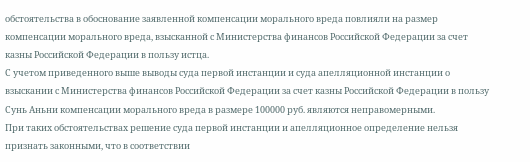обстоятельства в обоснование заявленной компенсации морального вреда повлияли на размер компенсации морального вреда, взысканной с Министерства финансов Российской Федерации за счет казны Российской Федерации в пользу истца.
С учетом приведенного выше выводы суда первой инстанции и суда апелляционной инстанции о взыскании с Министерства финансов Российской Федерации за счет казны Российской Федерации в пользу Сунь Аньни компенсации морального вреда в размере 100000 руб. являются неправомерными.
При таких обстоятельствах решение суда первой инстанции и апелляционное определение нельзя признать законными, что в соответствии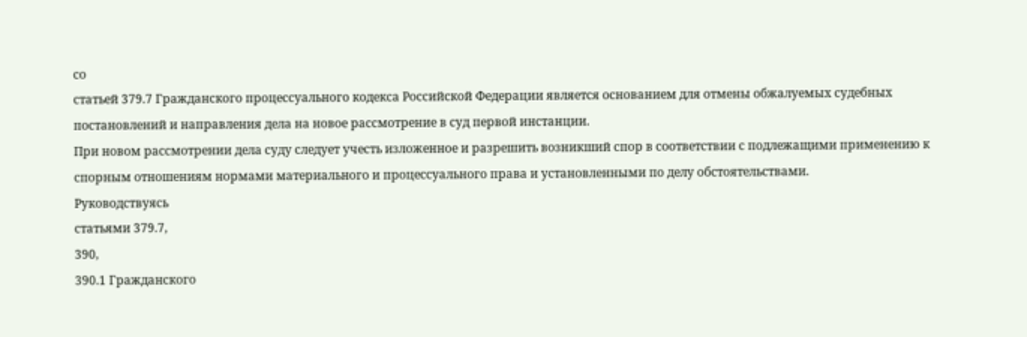со
статьей 379.7 Гражданского процессуального кодекса Российской Федерации является основанием для отмены обжалуемых судебных постановлений и направления дела на новое рассмотрение в суд первой инстанции.
При новом рассмотрении дела суду следует учесть изложенное и разрешить возникший спор в соответствии с подлежащими применению к спорным отношениям нормами материального и процессуального права и установленными по делу обстоятельствами.
Руководствуясь
статьями 379.7,
390,
390.1 Гражданского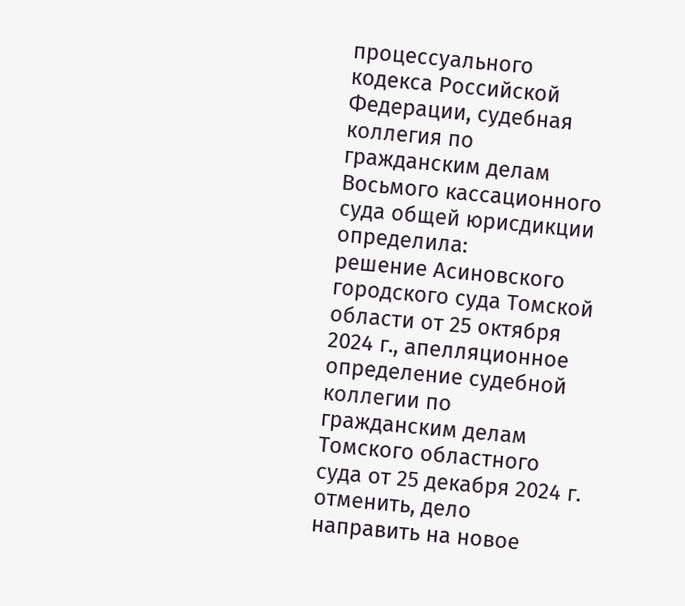процессуального кодекса Российской Федерации, судебная коллегия по гражданским делам Восьмого кассационного суда общей юрисдикции
определила:
решение Асиновского городского суда Томской области от 25 октября 2024 г., апелляционное определение судебной коллегии по гражданским делам Томского областного суда от 25 декабря 2024 г. отменить, дело направить на новое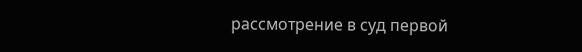рассмотрение в суд первой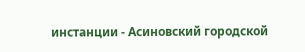инстанции - Асиновский городской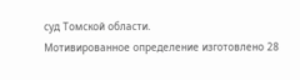суд Томской области.
Мотивированное определение изготовлено 28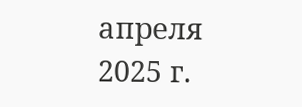апреля 2025 г.